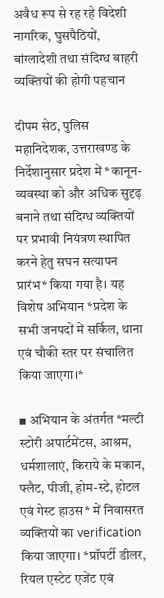अवैध रूप से रह रहे विदेशी नागरिक, घुसपैठियों, बांग्लादेशी तथा संदिग्ध बाहरी व्यक्तियों की होगी पहचान

दीपम सेठ, पुलिस महानिदेशक, उत्तराखण्ड के निर्देशानुसार प्रदेश में *कानून-व्यवस्था को और अधिक सुदृढ़ बनाने तथा संदिग्ध व्यक्तियों पर प्रभावी नियंत्रण स्थापित करने हेतु सघन सत्यापन प्रारंभ* किया गया है। यह विशेष अभियान *प्रदेश के सभी जनपदों में सर्किल, थाना एवं चौकी स्तर पर संचालित किया जाएगा।*

▪ अभियान के अंतर्गत *मल्टी स्टोरी अपार्टमेंटस, आश्रम, धर्मशालाएं, किराये के मकान, फ्लैट, पीजी, होम-स्टे, होटल एवं गेस्ट हाउस* में निवासरत व्यक्तियों का verification किया जाएगा। *प्रॉपर्टी डीलर, रियल एस्टेट एजेंट एवं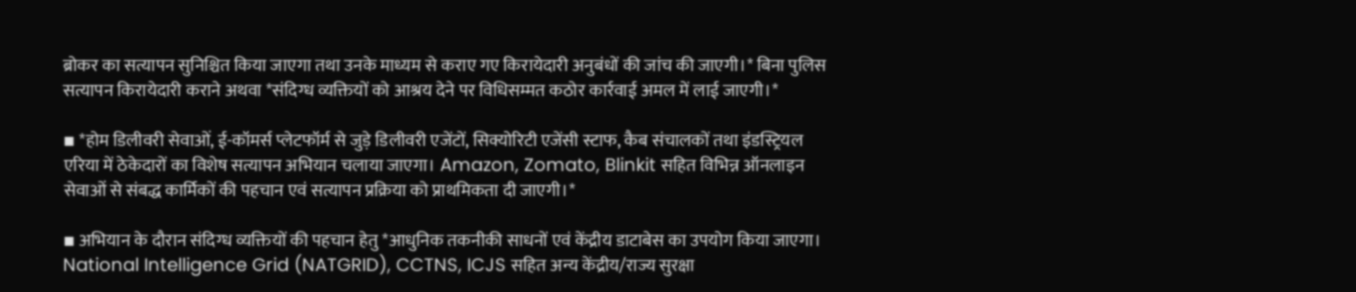ब्रोकर का सत्यापन सुनिश्चित किया जाएगा तथा उनके माध्यम से कराए गए किरायेदारी अनुबंधों की जांच की जाएगी।* बिना पुलिस सत्यापन किरायेदारी कराने अथवा *संदिग्ध व्यक्तियों को आश्रय देने पर विधिसम्मत कठोर कार्रवाई अमल में लाई जाएगी।*

▪ *होम डिलीवरी सेवाओं, ई-कॉमर्स प्लेटफॉर्म से जुड़े डिलीवरी एजेंटों, सिक्योरिटी एजेंसी स्टाफ, कैब संचालकों तथा इंडस्ट्रियल एरिया में ठेकेदारों का विशेष सत्यापन अभियान चलाया जाएगा। Amazon, Zomato, Blinkit सहित विभिन्न ऑनलाइन सेवाओं से संबद्ध कार्मिकों की पहचान एवं सत्यापन प्रक्रिया को प्राथमिकता दी जाएगी।*

▪ अभियान के दौरान संदिग्ध व्यक्तियों की पहचान हेतु *आधुनिक तकनीकी साधनों एवं केंद्रीय डाटाबेस का उपयोग किया जाएगा। National Intelligence Grid (NATGRID), CCTNS, ICJS सहित अन्य केंद्रीय/राज्य सुरक्षा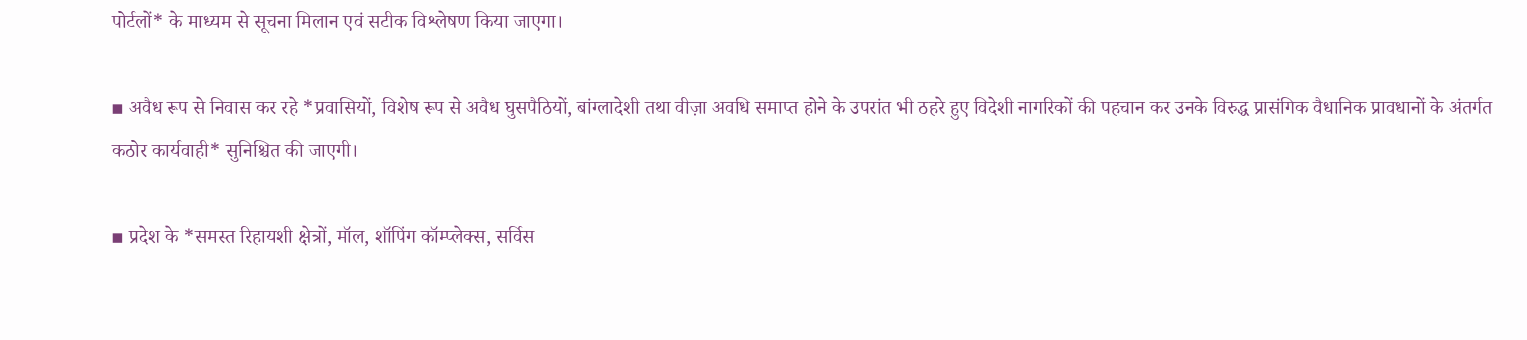पोर्टलों* के माध्यम से सूचना मिलान एवं सटीक विश्लेषण किया जाएगा।

▪ अवैध रूप से निवास कर रहे *प्रवासियों, विशेष रूप से अवैध घुसपैठियों, बांग्लादेशी तथा वीज़ा अवधि समाप्त होने के उपरांत भी ठहरे हुए विदेशी नागरिकों की पहचान कर उनके विरुद्ध प्रासंगिक वैधानिक प्रावधानों के अंतर्गत कठोर कार्यवाही* सुनिश्चित की जाएगी।

▪ प्रदेश के *समस्त रिहायशी क्षेत्रों, मॉल, शॉपिंग कॉम्प्लेक्स, सर्विस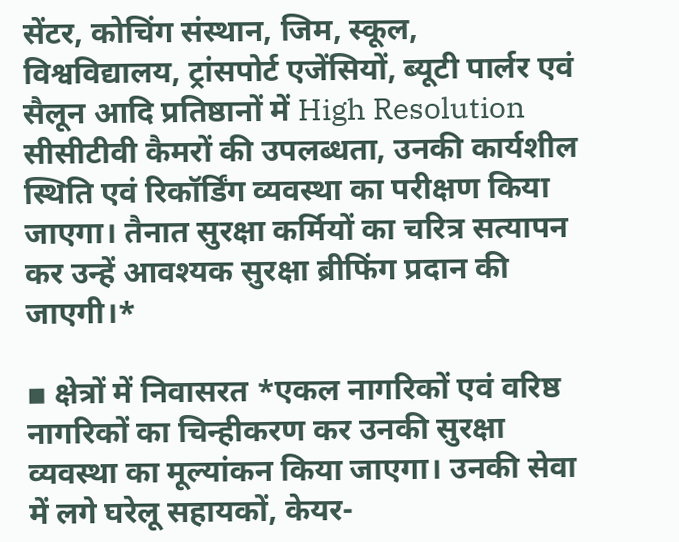सेंटर, कोचिंग संस्थान, जिम, स्कूल, विश्वविद्यालय, ट्रांसपोर्ट एजेंसियों, ब्यूटी पार्लर एवं सैलून आदि प्रतिष्ठानों में High Resolution सीसीटीवी कैमरों की उपलब्धता, उनकी कार्यशील स्थिति एवं रिकॉर्डिंग व्यवस्था का परीक्षण किया जाएगा। तैनात सुरक्षा कर्मियों का चरित्र सत्यापन कर उन्हें आवश्यक सुरक्षा ब्रीफिंग प्रदान की जाएगी।*

▪ क्षेत्रों में निवासरत *एकल नागरिकों एवं वरिष्ठ नागरिकों का चिन्हीकरण कर उनकी सुरक्षा व्यवस्था का मूल्यांकन किया जाएगा। उनकी सेवा में लगे घरेलू सहायकों, केयर-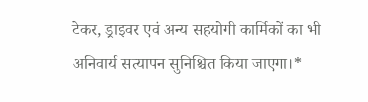टेकर, ड्राइवर एवं अन्य सहयोगी कार्मिकों का भी अनिवार्य सत्यापन सुनिश्चित किया जाएगा।*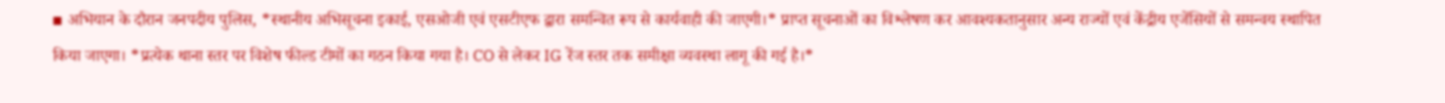▪ अभियान के दौरान जनपदीय पुलिस, *स्थानीय अभिसूचना इकाई, एसओजी एवं एसटीएफ द्वारा समन्वित रूप से कार्यवाही की जाएगी।* प्राप्त सूचनाओं का विश्लेषण कर आवश्यकतानुसार अन्य राज्यों एवं केंद्रीय एजेंसियों से समन्वय स्थापित किया जाएगा। *प्रत्येक थाना स्तर पर विशेष फील्ड टीमों का गठन किया गया है। CO से लेकर IG रेंज स्तर तक समीक्षा व्यवस्था लागू की गई है।*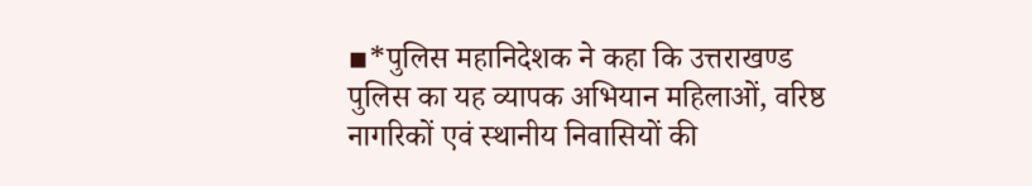▪*पुलिस महानिदेशक ने कहा कि उत्तराखण्ड पुलिस का यह व्यापक अभियान महिलाओं, वरिष्ठ नागरिकों एवं स्थानीय निवासियों की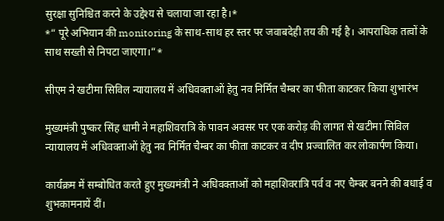सुरक्षा सुनिश्चित करने के उद्देश्य से चलाया जा रहा है।*
*” पूरे अभियान की monitoring के साथ-साथ हर स्तर पर जवाबदेही तय की गई है। आपराधिक तत्वों के साथ सख्ती से निपटा जाएगा।”*

सीएम ने खटीमा सिविल न्यायालय में अधिवक्ताओं हेतु नव निर्मित चैम्बर का फीता काटकर किया शुभारंभ

मुख्यमंत्री पुष्कर सिंह धामी ने महाशिवरात्रि के पावन अवसर पर एक करोड़ की लागत से खटीमा सिविल न्यायालय में अधिवक्ताओं हेतु नव निर्मित चैम्बर का फीता काटकर व दीप प्रज्वालित कर लोकार्पण किया।

कार्यक्रम में सम्बोधित करते हुए मुख्यमंत्री ने अधिवक्ताओं को महाशिवरात्रि पर्व व नए चैम्बर बनने की बधाई व शुभकामनायें दीं।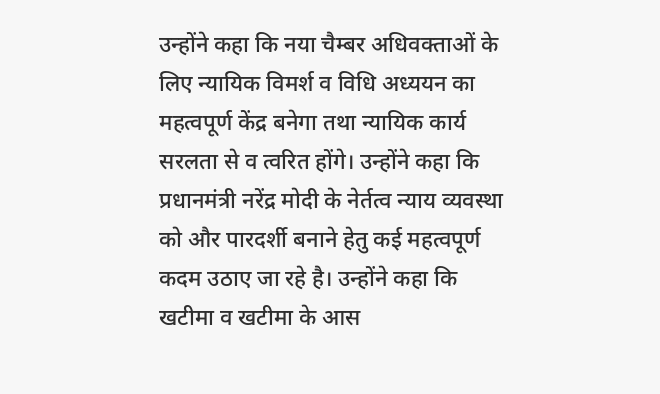उन्होंने कहा कि नया चैम्बर अधिवक्ताओं के लिए न्यायिक विमर्श व विधि अध्ययन का महत्वपूर्ण केंद्र बनेगा तथा न्यायिक कार्य सरलता से व त्वरित होंगे। उन्होंने कहा कि प्रधानमंत्री नरेंद्र मोदी के नेर्तत्व न्याय व्यवस्था को और पारदर्शी बनाने हेतु कई महत्वपूर्ण कदम उठाए जा रहे है। उन्होंने कहा कि खटीमा व खटीमा के आस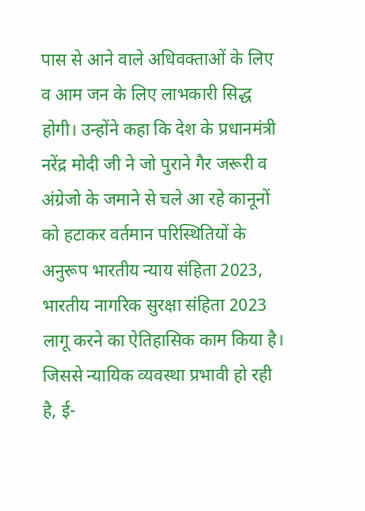पास से आने वाले अधिवक्ताओं के लिए व आम जन के लिए लाभकारी सिद्ध होगी। उन्होंने कहा कि देश के प्रधानमंत्री नरेंद्र मोदी जी ने जो पुराने गैर जरूरी व अंग्रेजो के जमाने से चले आ रहे कानूनों को हटाकर वर्तमान परिस्थितियों के अनुरूप भारतीय न्याय संहिता 2023, भारतीय नागरिक सुरक्षा संहिता 2023 लागू करने का ऐतिहासिक काम किया है। जिससे न्यायिक व्यवस्था प्रभावी हो रही है, ई-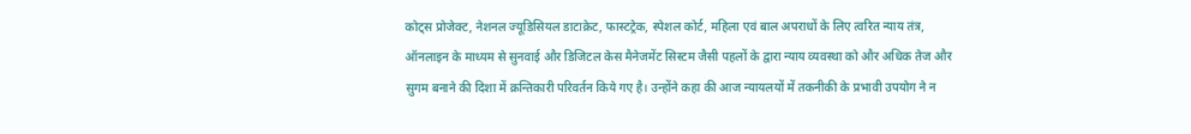कोट्स प्रोजेक्ट, नेशनल ज्यूडिसियल डाटाक्रेट, फास्टट्रेक, स्पेशल कोर्ट, महिला एवं बाल अपराधों के लिए त्वरित न्याय तंत्र, ऑनलाइन के माध्यम से सुनवाई और डिजिटल केस मैनेजमेंट सिस्टम जैसी पहलों के द्वारा न्याय व्यवस्था को और अधिक तेज और सुगम बनाने की दिशा में क्रन्तिकारी परिवर्तन किये गए है। उन्होंने कहा की आज न्यायलयों में तकनीकी के प्रभावी उपयोग ने न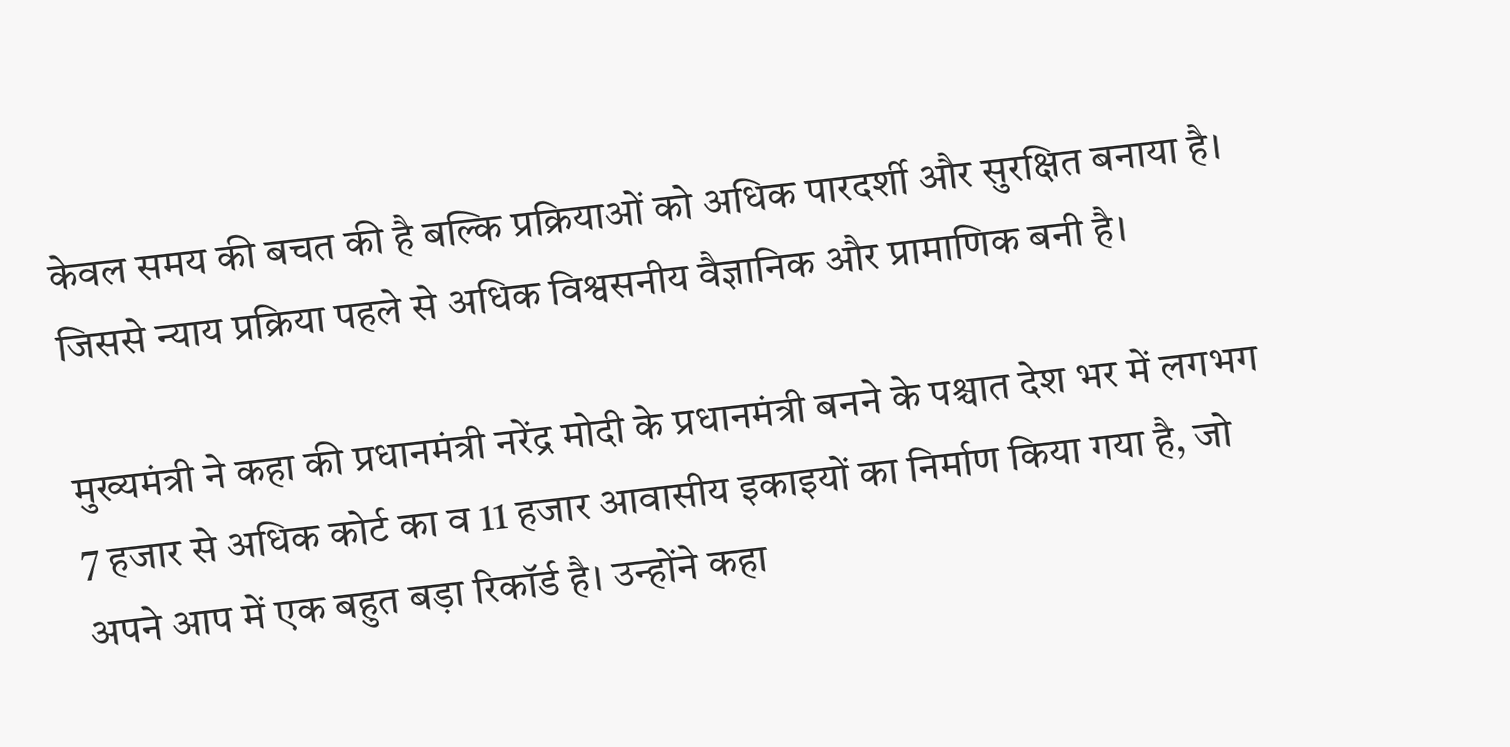केवल समय की बचत की है बल्कि प्रक्रियाओं को अधिक पारदर्शी और सुरक्षित बनाया है। जिससे न्याय प्रक्रिया पहले से अधिक विश्वसनीय वैज्ञानिक और प्रामाणिक बनी है।

मुख्यमंत्री ने कहा की प्रधानमंत्री नरेंद्र मोदी के प्रधानमंत्री बनने के पश्चात देश भर में लगभग 7 हजार से अधिक कोर्ट का व 11 हजार आवासीय इकाइयों का निर्माण किया गया है, जो अपने आप में एक बहुत बड़ा रिकॉर्ड है। उन्होंने कहा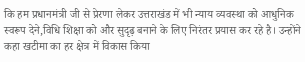कि हम प्रधानमंत्री जी से प्रेरणा लेकर उत्तराखंड में भी न्याय व्यवस्था को आधुनिक स्वरूप देने,विधि शिक्षा को और सुदृढ़ बनाने के लिए निरंतर प्रयास कर रहे है। उन्होंने कहा खटीमा का हर क्षेत्र में विकास किया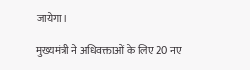जायेगा।

मुख्यमंत्री ने अधिवक्ताओं के लिए 20 नए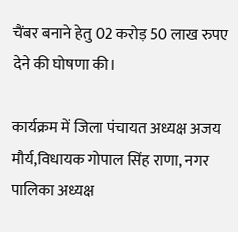चैंबर बनाने हेतु 02 करोड़ 50 लाख रुपए देने की घोषणा की।

कार्यक्रम में जिला पंचायत अध्यक्ष अजय मौर्य,विधायक गोपाल सिंह राणा, नगर पालिका अध्यक्ष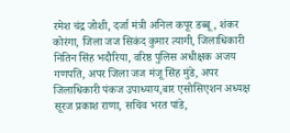रमेश चंद्र जोशी, दर्जा मंत्री अनिल कपूर डब्बू, शंकर कोरंगा, जिला जज सिकंद कुमार त्यागी, जिलाधिकारी नितिन सिंह भदौरिया, वरिष्ठ पुलिस अधीक्षक अजय गणपति, अपर जिला जज मंजू सिंह मुंडे, अपर जिलाधिकारी पंकज उपाध्याय,बार एसोसिएशन अध्यक्ष सूरज प्रकाश राणा, सचिव भरत पांडे,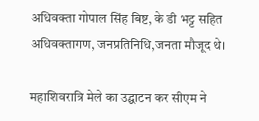अधिवक्ता गोपाल सिंह बिष्ट, के डी भट्ट सहित अधिवक्तागण, जनप्रतिनिधि,जनता मौजूद थे।

महाशिवरात्रि मेले का उद्घाटन कर सीएम ने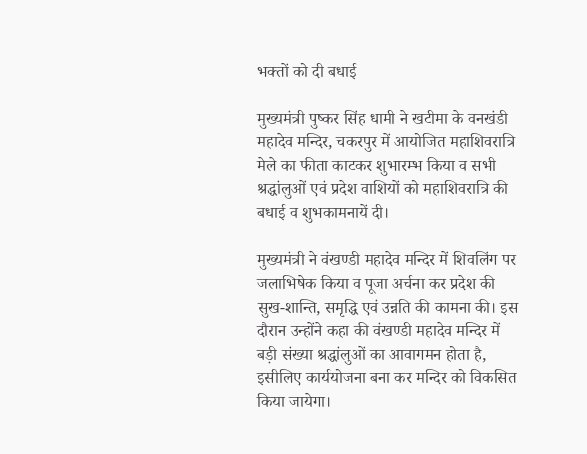भक्तों को दी बधाई

मुख्यमंत्री पुष्कर सिंह धामी ने खटीमा के वनखंडी महादेव मन्दिर, चकरपुर में आयोजित महाशिवरात्रि मेले का फीता काटकर शुभारम्भ किया व सभी श्रद्धांलुओं एवं प्रदेश वाशियों को महाशिवरात्रि की बधाई व शुभकामनायें दी।

मुख्यमंत्री ने वंखण्डी महादेव मन्दिर में शिवलिंग पर जलाभिषेक किया व पूजा अर्चना कर प्रदेश की सुख-शान्ति, समृद्धि एवं उन्नति की कामना की। इस दौरान उन्होंने कहा की वंखण्डी महादेव मन्दिर में बड़ी संख्या श्रद्धांलुओं का आवागमन होता है, इसीलिए कार्ययोजना बना कर मन्दिर को विकसित किया जायेगा।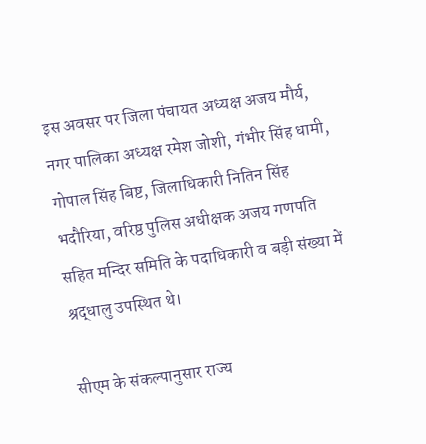इस अवसर पर जिला पंचायत अध्यक्ष अजय मौर्य, नगर पालिका अध्यक्ष रमेश जोशी, गंभीर सिंह धामी, गोपाल सिंह बिष्ट, जिलाधिकारी नितिन सिंह भदौरिया, वरिष्ठ पुलिस अधीक्षक अजय गणपति सहित मन्दिर समिति के पदाधिकारी व बड़ी संख्या में श्रद्धालु उपस्थित थे।

सीएम के संकल्पानुसार राज्य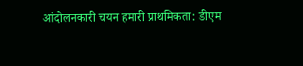आंदोलनकारी चयन हमारी प्राथमिकता: डीएम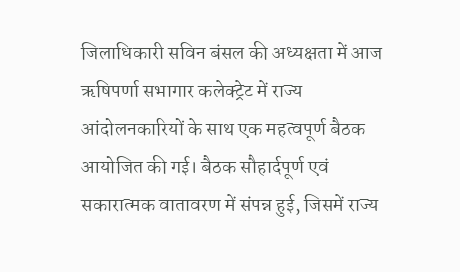जिलाधिकारी सविन बंसल की अध्यक्षता में आज ऋषिपर्णा सभागार कलेक्ट्रेट में राज्य आंदोलनकारियों के साथ एक महत्वपूर्ण बैठक आयोजित की गई। बैठक सौहार्दपूर्ण एवं सकारात्मक वातावरण में संपन्न हुई, जिसमें राज्य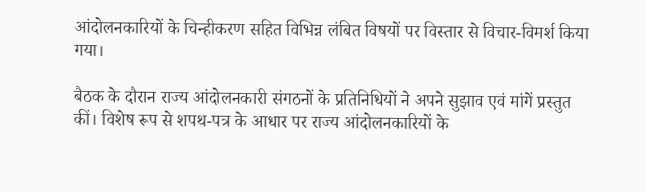आंदोलनकारियों के चिन्हीकरण सहित विभिन्न लंबित विषयों पर विस्तार से विचार-विमर्श किया गया।

बैठक के दौरान राज्य आंदोलनकारी संगठनों के प्रतिनिधियों ने अपने सुझाव एवं मांगें प्रस्तुत कीं। विशेष रूप से शपथ-पत्र के आधार पर राज्य आंदोलनकारियों के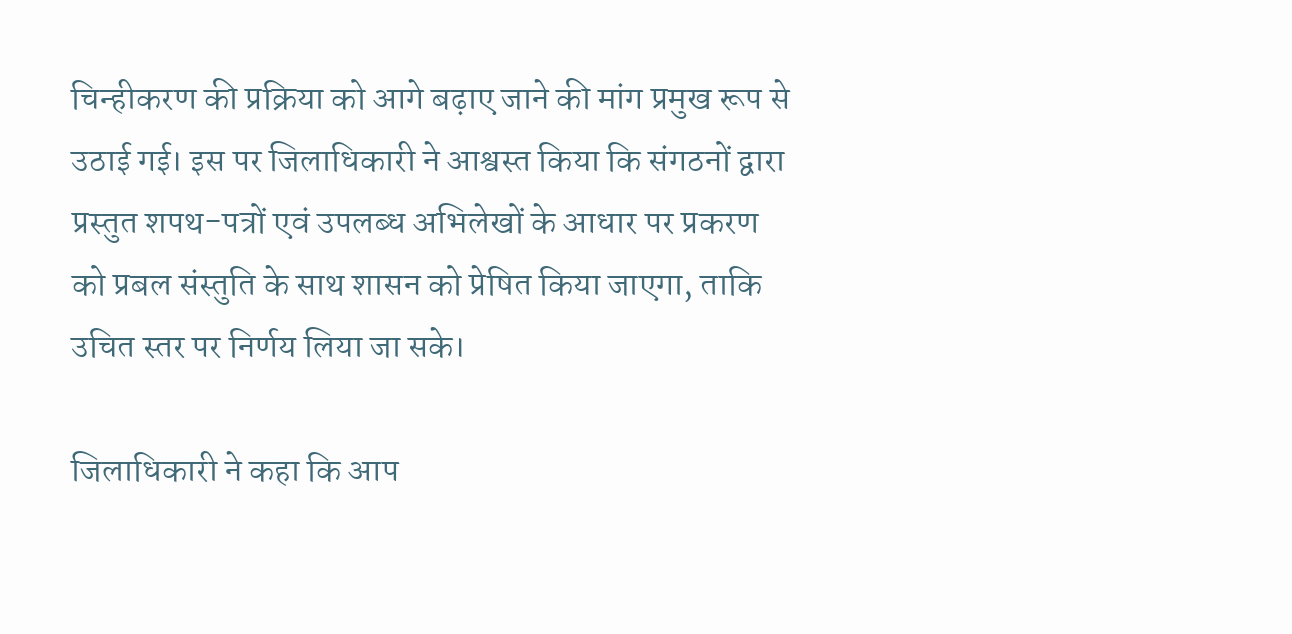चिन्हीकरण की प्रक्रिया को आगे बढ़ाए जाने की मांग प्रमुख रूप से उठाई गई। इस पर जिलाधिकारी ने आश्वस्त किया कि संगठनों द्वारा प्रस्तुत शपथ-पत्रों एवं उपलब्ध अभिलेखों के आधार पर प्रकरण को प्रबल संस्तुति के साथ शासन को प्रेषित किया जाएगा, ताकि उचित स्तर पर निर्णय लिया जा सके।

जिलाधिकारी ने कहा कि आप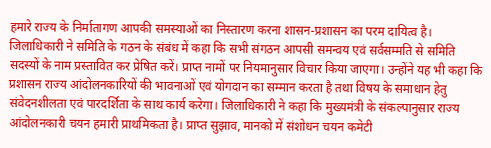हमारे राज्य के निर्मातागण आपकी समस्याओं का निस्तारण करना शासन-प्रशासन का परम दायित्व है। जिलाधिकारी ने समिति के गठन के संबंध में कहा कि सभी संगठन आपसी समन्वय एवं सर्वसम्मति से समिति सदस्यों के नाम प्रस्तावित कर प्रेषित करें। प्राप्त नामों पर नियमानुसार विचार किया जाएगा। उन्होंने यह भी कहा कि प्रशासन राज्य आंदोलनकारियों की भावनाओं एवं योगदान का सम्मान करता है तथा विषय के समाधान हेतु संवेदनशीलता एवं पारदर्शिता के साथ कार्य करेगा। जिलाधिकारी ने कहा कि मुख्यमंत्री के संकल्पानुसार राज्य आंदोलनकारी चयन हमारी प्राथमिकता है। प्राप्त सुझाव, मानको में संशोधन चयन कमेटी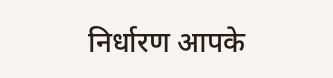निर्धारण आपके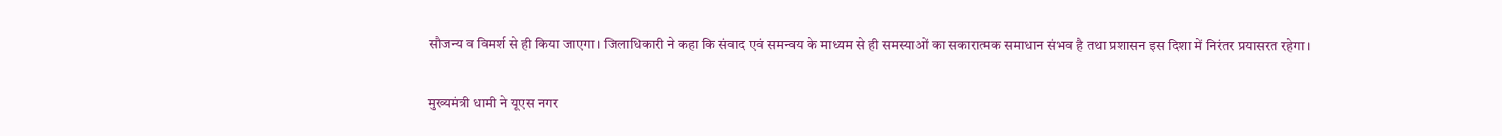सौजन्य व विमर्श से ही किया जाएगा। जिलाधिकारी ने कहा कि संवाद एवं समन्वय के माध्यम से ही समस्याओं का सकारात्मक समाधान संभव है तथा प्रशासन इस दिशा में निरंतर प्रयासरत रहेगा।

मुख्यमंत्री धामी ने यूएस नगर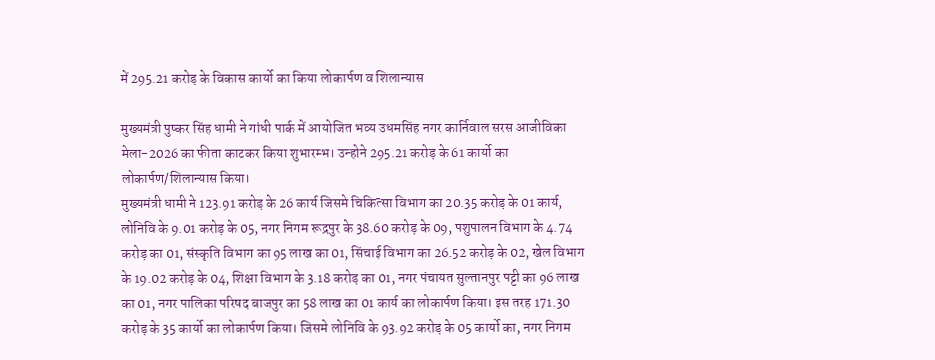में 295.21 करोड़ के विकास कार्यो का किया लोकार्पण व शिलान्यास

मुख्यमंत्री पुष्कर सिंह धामी ने गांधी पार्क में आयोजित भव्य उधमसिंह नगर कार्निवाल सरस आजीविका मेला-2026 का फीता काटकर किया शुभारम्भ। उन्होने 295.21 करोड़ के 61 कार्यो का लोकार्पण/शिलान्यास किया।
मुख्यमंत्री धामी ने 123.91 करोड़ के 26 कार्य जिसमे चिकित्सा विभाग का 20.35 करोड़ के 01 कार्य, लोनिवि के 9.01 करोड़ के 05, नगर निगम रूद्रपुर के 38.60 करोड़ के 09, पशुपालन विभाग के 4.74 करोड़ का 01, संस्कृति विभाग का 95 लाख का 01, सिंचाई विभाग का 26.52 करोड़ के 02, खेल विभाग के 19.02 करोड़ के 04, शिक्षा विभाग के 3.18 करोड़ का 01, नगर पंचायत सुल्तानपुर पट्टी का 96 लाख का 01, नगर पालिका परिषद बाजपुर का 58 लाख का 01 कार्य का लोकार्पण किया। इस तरह 171.30 करोड़ के 35 कार्यो का लोकार्पण किया। जिसमे लोनिवि के 93.92 करोड़ के 05 कार्यो का, नगर निगम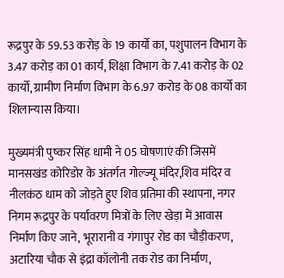रूद्रपुर के 59.53 करोड़ के 19 कार्यो का, पशुपालन विभाग के 3.47 करोड़ का 01 कार्य, शिक्षा विभाग के 7.41 करोड़ के 02 कार्यो, ग्रामीण निर्माण विभाग के 6.97 करोड़ के 08 कार्यो का शिलान्यास किया।

मुख्यमंत्री पुष्कर सिंह धामी ने 05 घोषणाएं की जिसमें मानसखंड कोरिडोर के अंतर्गत गोल्ज्यू मंदिर,शिव मंदिर व नीलकंठ धाम को जोड़ते हुए शिव प्रतिमा की स्थापना, नगर निगम रूद्रपुर के पर्यावरण मित्रों के लिए खेड़ा में आवास निर्माण किए जाने, भूरारानी व गंगापुर रोड का चौड़ीकरण, अटारिया चौक से इंद्रा कॉलोनी तक रोड का निर्माण,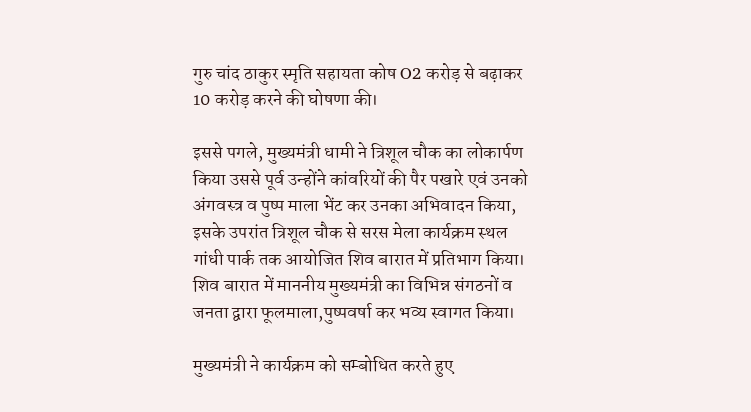गुरु चांद ठाकुर स्मृति सहायता कोष O2 करोड़ से बढ़ाकर 10 करोड़ करने की घोषणा की।

इससे पगले, मुख्यमंत्री धामी ने त्रिशूल चौक का लोकार्पण किया उससे पूर्व उन्होंने कांवरियों की पैर पखारे एवं उनको अंगवस्त्र व पुष्प माला भेंट कर उनका अभिवादन किया, इसके उपरांत त्रिशूल चौक से सरस मेला कार्यक्रम स्थल गांधी पार्क तक आयोजित शिव बारात में प्रतिभाग किया। शिव बारात में माननीय मुख्यमंत्री का विभिन्न संगठनों व जनता द्वारा फूलमाला,पुष्पवर्षा कर भव्य स्वागत किया।

मुख्यमंत्री ने कार्यक्रम को सम्बोधित करते हुए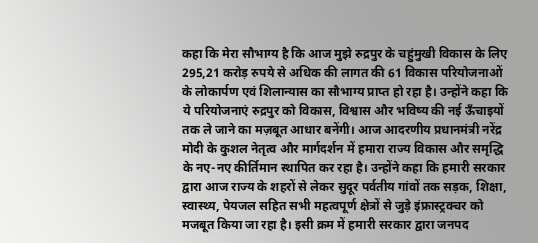कहा कि मेरा सौभाग्य है कि आज मुझे रुद्रपुर के चहुंमुखी विकास के लिए 295,21 करोड़ रुपये से अधिक की लागत की 61 विकास परियोजनाओं के लोकार्पण एवं शिलान्यास का सौभाग्य प्राप्त हो रहा है। उन्होंने कहा कि ये परियोजनाएं रुद्रपुर को विकास, विश्वास और भविष्य की नई ऊँचाइयों तक ले जाने का मज़बूत आधार बनेंगी। आज आदरणीय प्रधानमंत्री नरेंद्र मोदी के कुशल नेतृत्व और मार्गदर्शन में हमारा राज्य विकास और समृद्धि के नए-नए कीर्तिमान स्थापित कर रहा है। उन्होंने कहा कि हमारी सरकार द्वारा आज राज्य के शहरों से लेकर सुदूर पर्वतीय गांवों तक सड़क, शिक्षा, स्वास्थ्य, पेयजल सहित सभी महत्वपूर्ण क्षेत्रों से जुड़े इंफ्रास्ट्रक्चर को मजबूत किया जा रहा है। इसी क्रम में हमारी सरकार द्वारा जनपद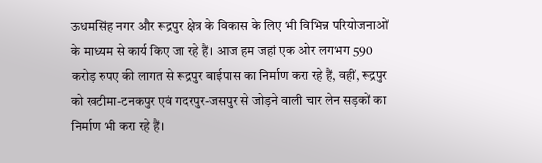ऊधमसिंह नगर और रूद्रपुर क्षेत्र के विकास के लिए भी विभिन्न परियोजनाओं के माध्यम से कार्य किए जा रहे हैं। आज हम जहां एक ओर लगभग 590 करोड़ रुपए की लागत से रूद्रपुर बाईपास का निर्माण करा रहे हैं, वहीं, रूद्रपुर को खटीमा-टनकपुर एवं गदरपुर-जसपुर से जोड़ने वाली चार लेन सड़कों का निर्माण भी करा रहे हैं।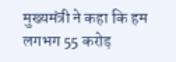मुख्यमंत्री ने कहा कि हम लगभग 55 करोड़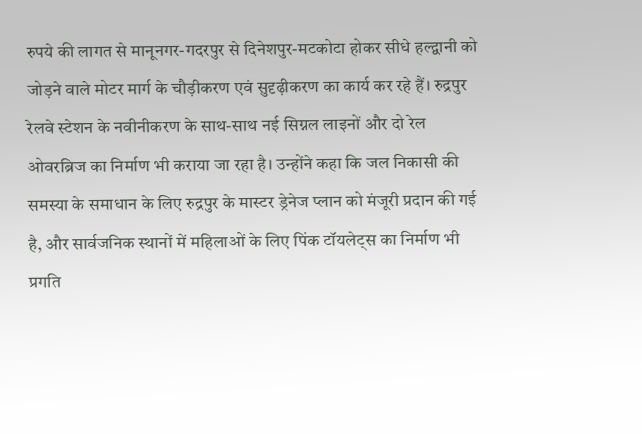रुपये की लागत से मानूनगर-गदरपुर से दिनेशपुर-मटकोटा होकर सीधे हल्द्वानी को जोड़ने वाले मोटर मार्ग के चौड़ीकरण एवं सुदृढ़ीकरण का कार्य कर रहे हैं। रुद्रपुर रेलवे स्टेशन के नवीनीकरण के साथ-साथ नई सिग्नल लाइनों और दो रेल ओवरब्रिज का निर्माण भी कराया जा रहा है। उन्होंने कहा कि जल निकासी की समस्या के समाधान के लिए रुद्रपुर के मास्टर ड्रेनेज प्लान को मंजूरी प्रदान की गई है, और सार्वजनिक स्थानों में महिलाओं के लिए पिंक टॉयलेट्स का निर्माण भी प्रगति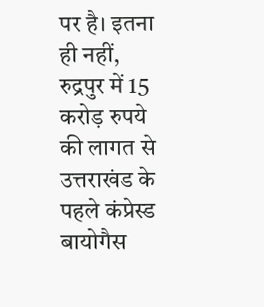पर है। इतना ही नहीं, रुद्रपुर में 15 करोड़ रुपये की लागत से उत्तराखंड के पहले कंप्रेस्ड बायोगैस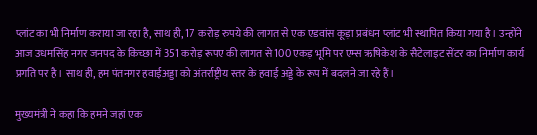प्लांट का भी निर्माण कराया जा रहा है, साथ ही, 17 करोड़ रुपये की लागत से एक एडवांस कूड़ा प्रबंधन प्लांट भी स्थापित किया गया है। उन्होंने आज उधमसिंह नगर जनपद के किच्छा में 351 करोड़ रूपए की लागत से 100 एकड़ भूमि पर एम्स ऋषिकेश के सैटेलाइट सेंटर का निर्माण कार्य प्रगति पर है। साथ ही, हम पंतनगर हवाईअड्डा को अंतर्राष्ट्रीय स्तर के हवाई अड्डे के रूप में बदलने जा रहे हैं।

मुख्यमंत्री ने कहा कि हमने जहां एक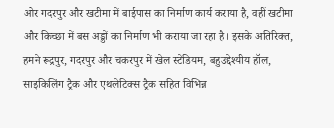ओर गदरपुर और खटीमा में बाईपास का निर्माण कार्य कराया है, वहीं खटीमा और किच्छा में बस अड्डों का निर्माण भी कराया जा रहा है। इसके अतिरिक्त, हमने रूद्रपुर, गदरपुर और चकरपुर में खेल स्टेडियम, बहुउद्देश्यीय हॉल, साइकिलिंग ट्रैक और एथलेटिक्स ट्रैक सहित विभिन्न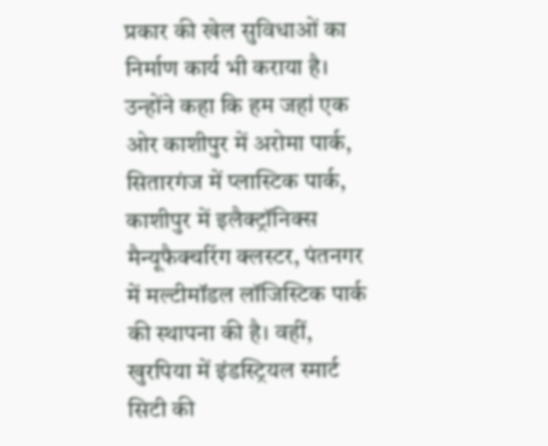प्रकार की खेल सुविधाओं का निर्माण कार्य भी कराया है। उन्होंने कहा कि हम जहां एक ओर काशीपुर में अरोमा पार्क, सितारगंज में प्लास्टिक पार्क, काशीपुर में इलैक्ट्रॉनिक्स मैन्यूफैक्चरिंग क्लस्टर, पंतनगर में मल्टीमॉडल लॉजिस्टिक पार्क की स्थापना की है। वहीं, खुरपिया में इंडस्ट्रियल स्मार्ट सिटी की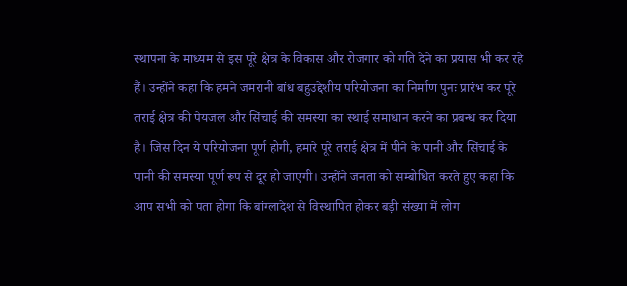स्थापना के माध्यम से इस पूरे क्षेत्र के विकास और रोजगार को गति देने का प्रयास भी कर रहे हैं। उन्होंने कहा कि हमने जमरानी बांध बहुउद्देशीय परियोजना का निर्माण पुनः प्रारंभ कर पूरे तराई क्षेत्र की पेयजल और सिंचाई की समस्या का स्थाई समाधान करने का प्रबन्ध कर दिया है। जिस दिन ये परियोजना पूर्ण होगी, हमारे पूरे तराई क्षेत्र में पीने के पानी और सिंचाई के पानी की समस्या पूर्ण रूप से दूर हो जाएगी। उन्होंने जनता को सम्बोधित करते हुए कहा कि आप सभी को पता होगा कि बांग्लादेश से विस्थापित होकर बड़ी संख्या में लोग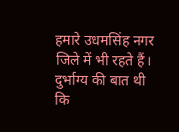हमारे उधमसिंह नगर जिले में भी रहते हैं। दुर्भाग्य की बात थी कि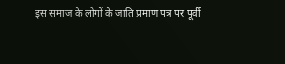इस समाज के लोगों के जाति प्रमाण पत्र पर पूर्वी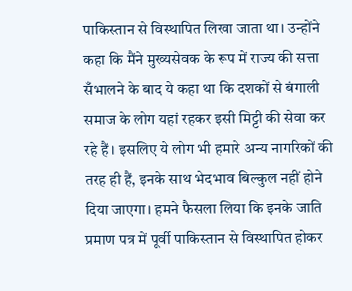पाकिस्तान से विस्थापित लिखा जाता था। उन्होंने कहा कि मैंने मुख्यसेवक के रूप में राज्य की सत्ता सँभालने के बाद ये कहा था कि दशकों से बंगाली समाज के लोग यहां रहकर इसी मिट्टी की सेवा कर रहे हैं। इसलिए ये लोग भी हमारे अन्य नागरिकों की तरह ही हैं, इनके साथ भेदभाव बिल्कुल नहीं होने दिया जाएगा। हमने फैसला लिया कि इनके जाति प्रमाण पत्र में पूर्वी पाकिस्तान से विस्थापित होकर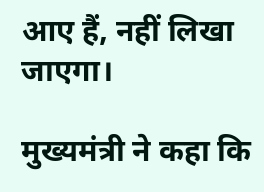आए हैं, नहीं लिखा जाएगा।

मुख्यमंत्री ने कहा कि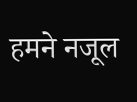हमने नजूल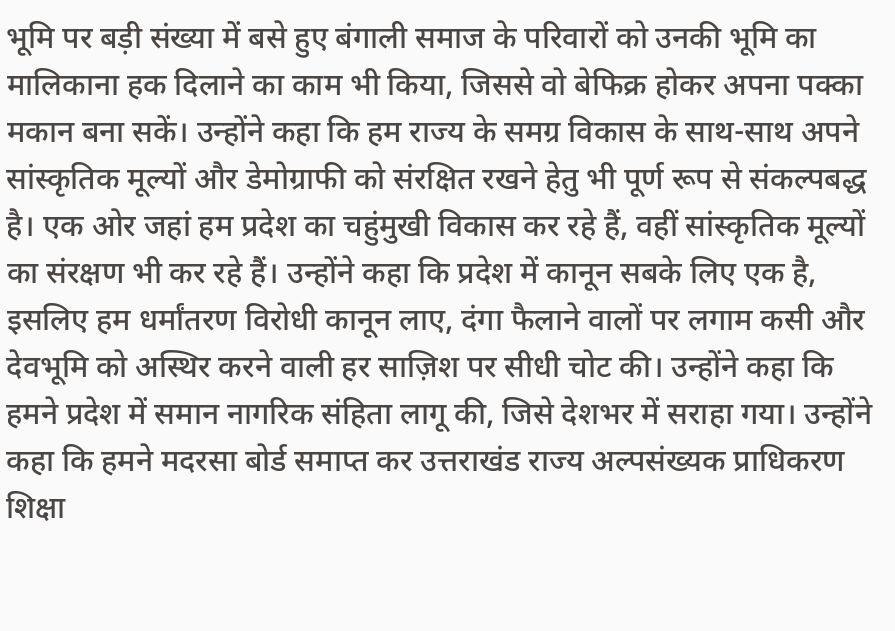भूमि पर बड़ी संख्या में बसे हुए बंगाली समाज के परिवारों को उनकी भूमि का मालिकाना हक दिलाने का काम भी किया, जिससे वो बेफिक्र होकर अपना पक्का मकान बना सकें। उन्होंने कहा कि हम राज्य के समग्र विकास के साथ-साथ अपने सांस्कृतिक मूल्यों और डेमोग्राफी को संरक्षित रखने हेतु भी पूर्ण रूप से संकल्पबद्ध है। एक ओर जहां हम प्रदेश का चहुंमुखी विकास कर रहे हैं, वहीं सांस्कृतिक मूल्यों का संरक्षण भी कर रहे हैं। उन्होंने कहा कि प्रदेश में कानून सबके लिए एक है, इसलिए हम धर्मांतरण विरोधी कानून लाए, दंगा फैलाने वालों पर लगाम कसी और देवभूमि को अस्थिर करने वाली हर साज़िश पर सीधी चोट की। उन्होंने कहा कि हमने प्रदेश में समान नागरिक संहिता लागू की, जिसे देशभर में सराहा गया। उन्होंने कहा कि हमने मदरसा बोर्ड समाप्त कर उत्तराखंड राज्य अल्पसंख्यक प्राधिकरण शिक्षा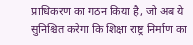प्राधिकरण का गठन किया है, जो अब ये सुनिश्चित करेगा कि शिक्षा राष्ट्र निर्माण का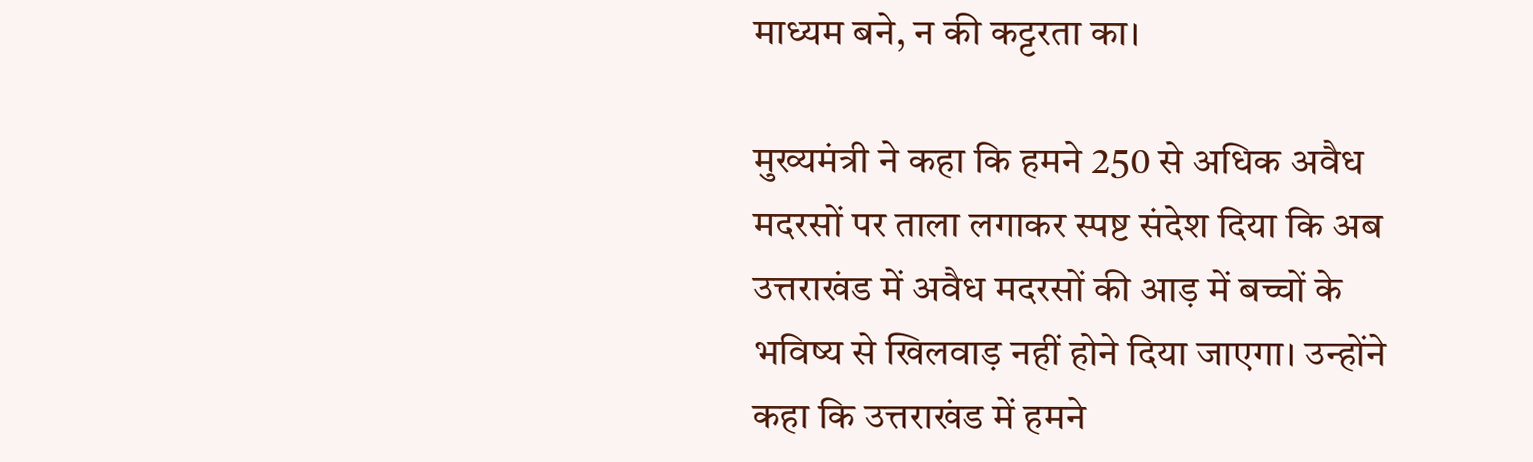माध्यम बने, न की कट्टरता का।

मुख्यमंत्री ने कहा कि हमने 250 से अधिक अवैध मदरसों पर ताला लगाकर स्पष्ट संदेश दिया कि अब उत्तराखंड में अवैध मदरसों की आड़ में बच्चों के भविष्य से खिलवाड़ नहीं होने दिया जाएगा। उन्होंने कहा कि उत्तराखंड में हमने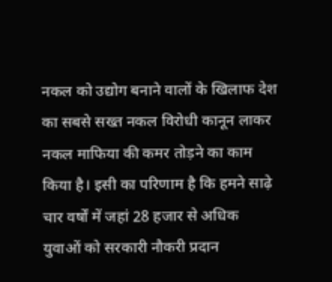नकल को उद्योग बनाने वालों के खिलाफ देश का सबसे सख्त नकल विरोधी कानून लाकर नकल माफिया की कमर तोड़ने का काम किया है। इसी का परिणाम है कि हमने साढ़े चार वर्षों में जहां 28 हजार से अधिक युवाओं को सरकारी नौकरी प्रदान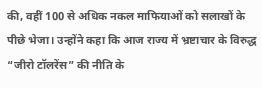की, वहीं 100 से अधिक नकल माफियाओं को सलाखों के पीछे भेजा। उन्होंने कहा कि आज राज्य में भ्रष्टाचार के विरुद्ध “जीरो टॉलरेंस” की नीति के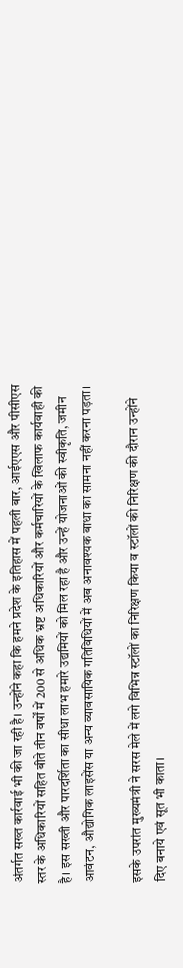अंतर्गत सख्त कार्रवाई भी की जा रही है। उन्होंने कहा कि हमने प्रदेश के इतिहास में पहली बार, आईएएस और पीसीएस स्तर के अधिकारियों सहित बीते तीन वर्षों में 200 से अधिक भ्रष्ट अधिकारियों और कर्मचारियों के खिलाफ कार्यवाही की है। इस सख्ती और पारदर्शिता का सीधा लाभ हमारे उद्यमियों को मिल रहा है और उन्हें योजनाओं की स्वीकृति, जमीन आवंटन, औद्योगिक लाइसेंस या अन्य व्यावसायिक गतिविधियों में अब अनावश्यक बाधा का सामना नहीं करना पड़ता।

इसके उपरांत मुख्यमंत्री ने सरस मेले में लगे विभिन्न स्टॉलों का निरिक्षण किया व स्टॉलों की निरिक्षण की दौरान उन्होंने दिए बनाये एवं सूत भी काता।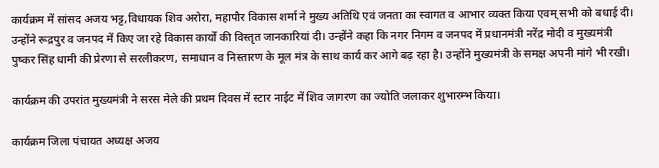कार्यक्रम में सांसद अजय भट्ट,विधायक शिव अरोरा, महापौर विकास शर्मा ने मुख्य अतिथि एवं जनता का स्वागत व आभार व्यक्त किया एवम् सभी को बधाई दी। उन्होंने रूद्रपुर व जनपद में किए जा रहे विकास कार्यों की विस्तृत जानकारियां दी। उन्होंने कहा कि नगर निगम व जनपद में प्रधानमंत्री नरेंद्र मोदी व मुख्यमंत्री पुष्कर सिंह धामी की प्रेरणा से सरलीकरण, समाधान व निस्तारण के मूल मंत्र के साथ कार्य कर आगे बढ़ रहा है। उन्होंने मुख्यमंत्री के समक्ष अपनी मांगे भी रखी।

कार्यक्रम की उपरांत मुख्यमंत्री ने सरस मेले की प्रथम दिवस में स्टार नाईट में शिव जागरण का ज्योति जलाकर शुभारम्भ किया।

कार्यक्रम जिला पंचायत अध्यक्ष अजय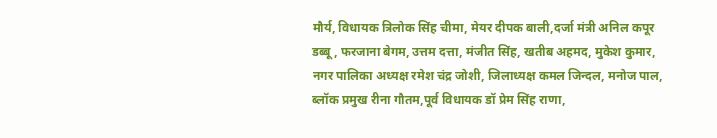मौर्य, विधायक त्रिलोक सिंह चीमा, मेयर दीपक बाली,दर्जा मंत्री अनिल कपूर डब्बू, फरजाना बेगम, उत्तम दत्ता, मंजीत सिंह, खतीब अहमद, मुकेश कुमार, नगर पालिका अध्यक्ष रमेश चंद्र जोशी, जिलाध्यक्ष कमल जिन्दल, मनोज पाल, ब्लॉक प्रमुख रीना गौतम,पूर्व विधायक डॉ प्रेम सिंह राणा,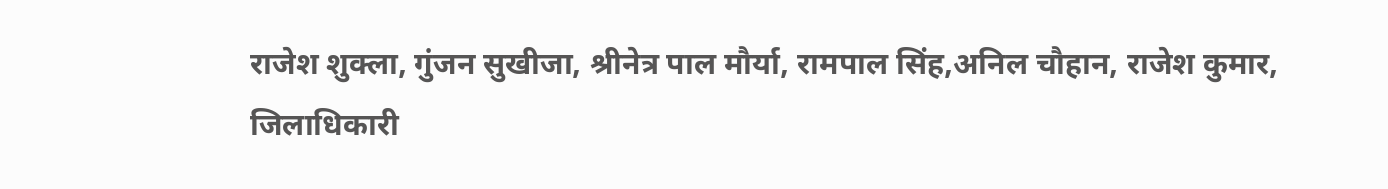राजेश शुक्ला, गुंजन सुखीजा, श्रीनेत्र पाल मौर्या, रामपाल सिंह,अनिल चौहान, राजेश कुमार, जिलाधिकारी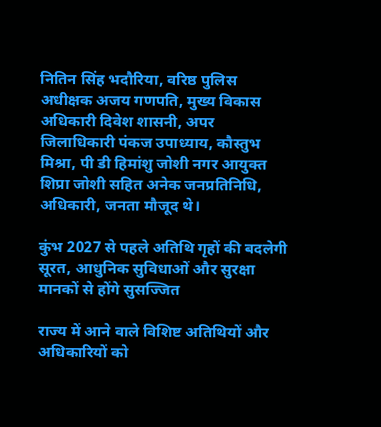नितिन सिंह भदौरिया, वरिष्ठ पुलिस अधीक्षक अजय गणपति, मुख्य विकास अधिकारी दिवेश शासनी, अपर जिलाधिकारी पंकज उपाध्याय, कौस्तुभ मिश्रा, पी डी हिमांशु जोशी नगर आयुक्त शिप्रा जोशी सहित अनेक जनप्रतिनिधि, अधिकारी, जनता मौजूद थे।

कुंभ 2027 से पहले अतिथि गृहों की बदलेगी सूरत, आधुनिक सुविधाओं और सुरक्षा मानकों से होंगे सुसज्जित

राज्य में आने वाले विशिष्ट अतिथियों और अधिकारियों को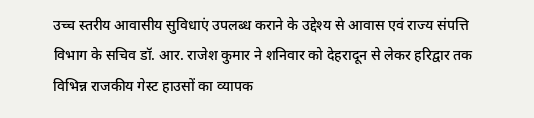उच्च स्तरीय आवासीय सुविधाएं उपलब्ध कराने के उद्देश्य से आवास एवं राज्य संपत्ति विभाग के सचिव डॉ. आर. राजेश कुमार ने शनिवार को देहरादून से लेकर हरिद्वार तक विभिन्न राजकीय गेस्ट हाउसों का व्यापक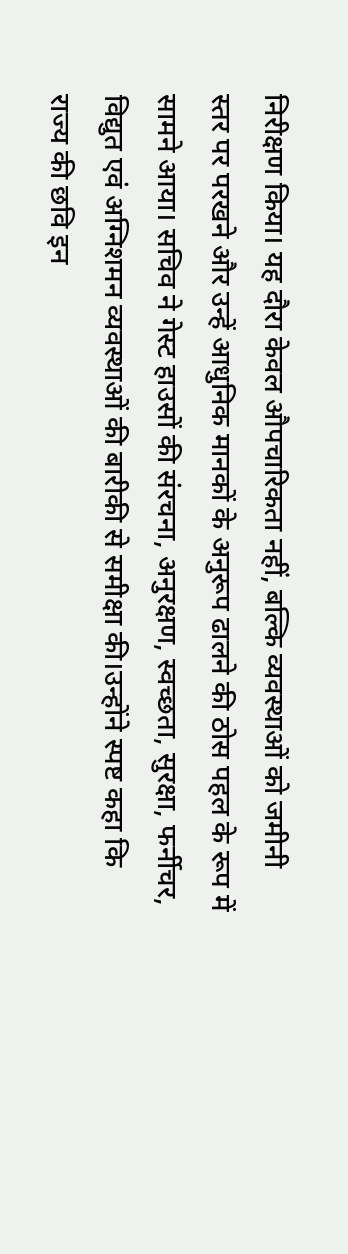निरीक्षण किया। यह दौरा केवल औपचारिकता नहीं, बल्कि व्यवस्थाओं को जमीनी स्तर पर परखने और उन्हें आधुनिक मानकों के अनुरूप ढालने की ठोस पहल के रूप में सामने आया। सचिव ने गेस्ट हाउसों की संरचना, अनुरक्षण, स्वच्छता, सुरक्षा, फर्नीचर, विद्युत एवं अग्निशमन व्यवस्थाओं की बारीकी से समीक्षा की।उन्होंने स्पष्ट कहा कि राज्य की छवि इन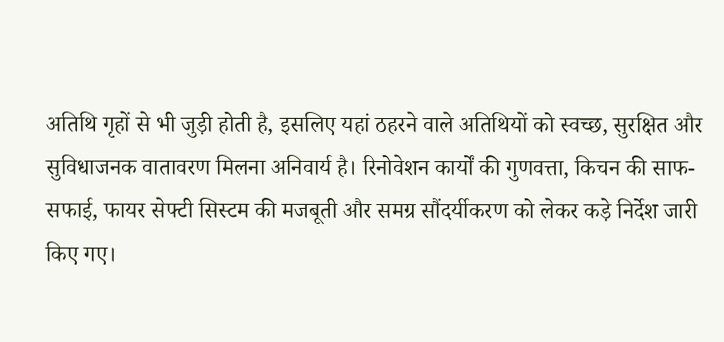अतिथि गृहों से भी जुड़ी होती है, इसलिए यहां ठहरने वाले अतिथियों को स्वच्छ, सुरक्षित और सुविधाजनक वातावरण मिलना अनिवार्य है। रिनोवेशन कार्यों की गुणवत्ता, किचन की साफ-सफाई, फायर सेफ्टी सिस्टम की मजबूती और समग्र सौंदर्यीकरण को लेकर कड़े निर्देश जारी किए गए।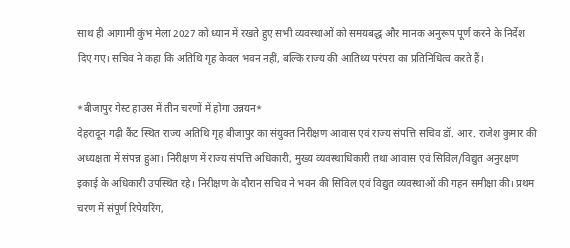साथ ही आगामी कुंभ मेला 2027 को ध्यान में रखते हुए सभी व्यवस्थाओं को समयबद्ध और मानक अनुरूप पूर्ण करने के निर्देश दिए गए। सचिव ने कहा कि अतिथि गृह केवल भवन नहीं, बल्कि राज्य की आतिथ्य परंपरा का प्रतिनिधित्व करते हैं।

*बीजापुर गेस्ट हाउस में तीन चरणों में होगा उन्नयन*
देहरादून गढ़ी कैंट स्थित राज्य अतिथि गृह बीजापुर का संयुक्त निरीक्षण आवास एवं राज्य संपत्ति सचिव डॉ. आर. राजेश कुमार की अध्यक्षता में संपन्न हुआ। निरीक्षण में राज्य संपत्ति अधिकारी, मुख्य व्यवस्थाधिकारी तथा आवास एवं सिविल/विद्युत अनुरक्षण इकाई के अधिकारी उपस्थित रहे। निरीक्षण के दौरान सचिव ने भवन की सिविल एवं विद्युत व्यवस्थाओं की गहन समीक्षा की। प्रथम चरण में संपूर्ण रिपेयरिंग,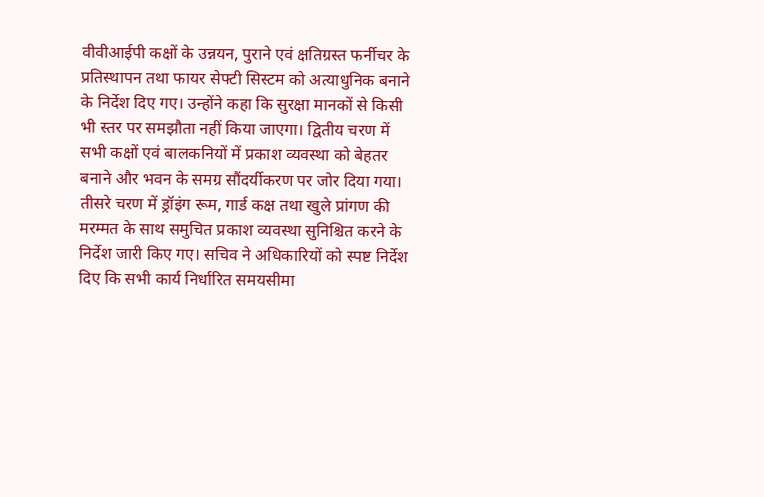वीवीआईपी कक्षों के उन्नयन, पुराने एवं क्षतिग्रस्त फर्नीचर के प्रतिस्थापन तथा फायर सेफ्टी सिस्टम को अत्याधुनिक बनाने के निर्देश दिए गए। उन्होंने कहा कि सुरक्षा मानकों से किसी भी स्तर पर समझौता नहीं किया जाएगा। द्वितीय चरण में सभी कक्षों एवं बालकनियों में प्रकाश व्यवस्था को बेहतर बनाने और भवन के समग्र सौंदर्यीकरण पर जोर दिया गया। तीसरे चरण में ड्रॉइंग रूम, गार्ड कक्ष तथा खुले प्रांगण की मरम्मत के साथ समुचित प्रकाश व्यवस्था सुनिश्चित करने के निर्देश जारी किए गए। सचिव ने अधिकारियों को स्पष्ट निर्देश दिए कि सभी कार्य निर्धारित समयसीमा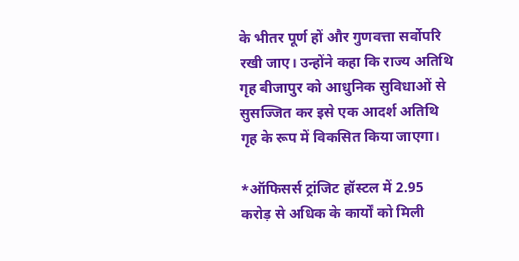के भीतर पूर्ण हों और गुणवत्ता सर्वोपरि रखी जाए। उन्होंने कहा कि राज्य अतिथि गृह बीजापुर को आधुनिक सुविधाओं से सुसज्जित कर इसे एक आदर्श अतिथि गृह के रूप में विकसित किया जाएगा।

*ऑफिसर्स ट्रांजिट हॉस्टल में 2.95 करोड़ से अधिक के कार्यों को मिली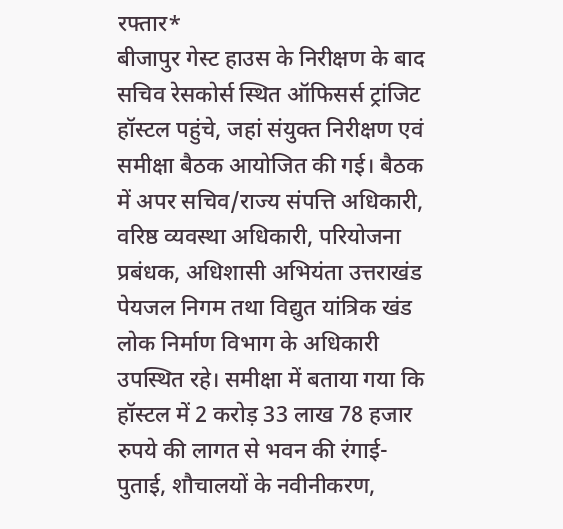रफ्तार*
बीजापुर गेस्ट हाउस के निरीक्षण के बाद सचिव रेसकोर्स स्थित ऑफिसर्स ट्रांजिट हॉस्टल पहुंचे, जहां संयुक्त निरीक्षण एवं समीक्षा बैठक आयोजित की गई। बैठक में अपर सचिव/राज्य संपत्ति अधिकारी, वरिष्ठ व्यवस्था अधिकारी, परियोजना प्रबंधक, अधिशासी अभियंता उत्तराखंड पेयजल निगम तथा विद्युत यांत्रिक खंड लोक निर्माण विभाग के अधिकारी उपस्थित रहे। समीक्षा में बताया गया कि हॉस्टल में 2 करोड़ 33 लाख 78 हजार रुपये की लागत से भवन की रंगाई-पुताई, शौचालयों के नवीनीकरण,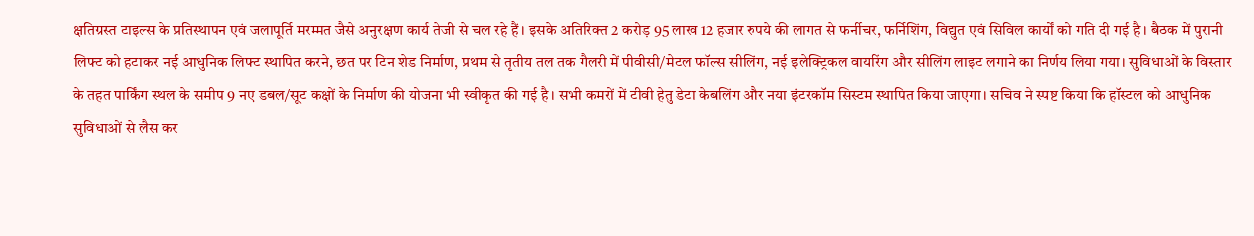क्षतिग्रस्त टाइल्स के प्रतिस्थापन एवं जलापूर्ति मरम्मत जैसे अनुरक्षण कार्य तेजी से चल रहे हैं। इसके अतिरिक्त 2 करोड़ 95 लाख 12 हजार रुपये की लागत से फर्नीचर, फर्निशिंग, विद्युत एवं सिविल कार्यों को गति दी गई है। बैठक में पुरानी लिफ्ट को हटाकर नई आधुनिक लिफ्ट स्थापित करने, छत पर टिन शेड निर्माण, प्रथम से तृतीय तल तक गैलरी में पीवीसी/मेटल फॉल्स सीलिंग, नई इलेक्ट्रिकल वायरिंग और सीलिंग लाइट लगाने का निर्णय लिया गया। सुविधाओं के विस्तार के तहत पार्किंग स्थल के समीप 9 नए डबल/सूट कक्षों के निर्माण की योजना भी स्वीकृत की गई है। सभी कमरों में टीवी हेतु डेटा केबलिंग और नया इंटरकॉम सिस्टम स्थापित किया जाएगा। सचिव ने स्पष्ट किया कि हॉस्टल को आधुनिक सुविधाओं से लैस कर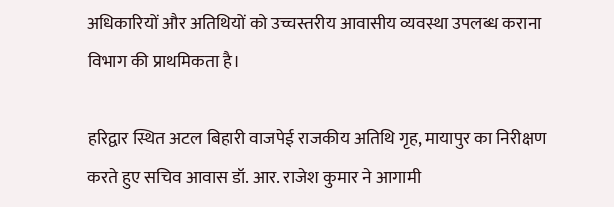अधिकारियों और अतिथियों को उच्चस्तरीय आवासीय व्यवस्था उपलब्ध कराना विभाग की प्राथमिकता है।

हरिद्वार स्थित अटल बिहारी वाजपेई राजकीय अतिथि गृह, मायापुर का निरीक्षण करते हुए सचिव आवास डॉ. आर. राजेश कुमार ने आगामी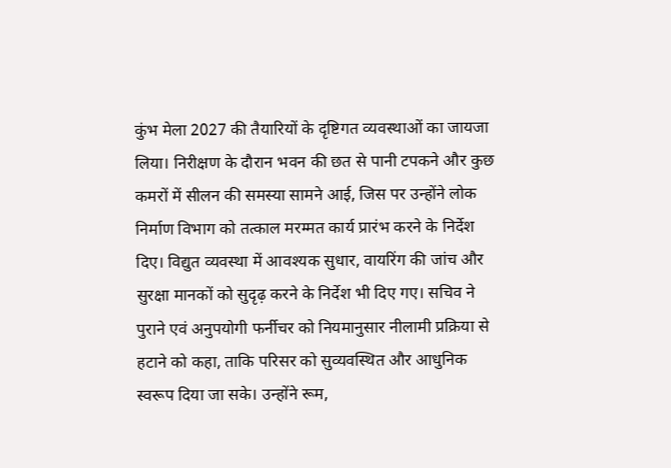कुंभ मेला 2027 की तैयारियों के दृष्टिगत व्यवस्थाओं का जायजा लिया। निरीक्षण के दौरान भवन की छत से पानी टपकने और कुछ कमरों में सीलन की समस्या सामने आई, जिस पर उन्होंने लोक निर्माण विभाग को तत्काल मरम्मत कार्य प्रारंभ करने के निर्देश दिए। विद्युत व्यवस्था में आवश्यक सुधार, वायरिंग की जांच और सुरक्षा मानकों को सुदृढ़ करने के निर्देश भी दिए गए। सचिव ने पुराने एवं अनुपयोगी फर्नीचर को नियमानुसार नीलामी प्रक्रिया से हटाने को कहा, ताकि परिसर को सुव्यवस्थित और आधुनिक स्वरूप दिया जा सके। उन्होंने रूम,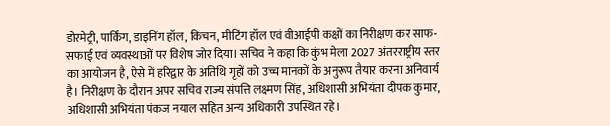डोरमेट्री, पार्किंग, डाइनिंग हॉल, किचन, मीटिंग हॉल एवं वीआईपी कक्षों का निरीक्षण कर साफ-सफाई एवं व्यवस्थाओं पर विशेष जोर दिया। सचिव ने कहा कि कुंभ मेला 2027 अंतरराष्ट्रीय स्तर का आयोजन है, ऐसे में हरिद्वार के अतिथि गृहों को उच्च मानकों के अनुरूप तैयार करना अनिवार्य है। निरीक्षण के दौरान अपर सचिव राज्य संपत्ति लक्ष्मण सिंह, अधिशासी अभियंता दीपक कुमार, अधिशासी अभियंता पंकज नयाल सहित अन्य अधिकारी उपस्थित रहे।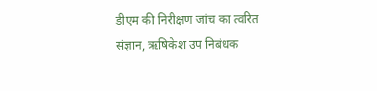डीएम की निरीक्षण जांच का त्वरित संज्ञान, ऋषिकेश उप निबंधक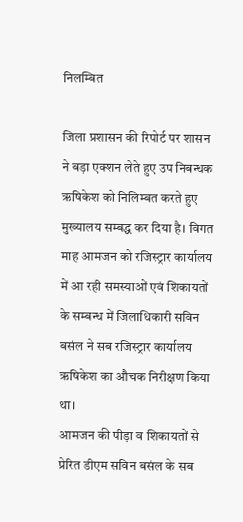निलम्बित

जिला प्रशासन की रिपोर्ट पर शासन ने बड़ा एक्शन लेते हुए उप निबन्धक ऋषिकेश को निलिम्बत करते हुए मुख्यालय सम्बद्ध कर दिया है। विगत माह आमजन को रजिस्ट्रार कार्यालय में आ रही समस्याओं एवं शिकायतों के सम्बन्ध में जिलाधिकारी सविन बसंल ने सब रजिस्ट्रार कार्यालय ऋषिकेश का औचक निरीक्षण किया था।
आमजन की पीड़ा व शिकायतों से प्रेरित डीएम सविन बसंल के सब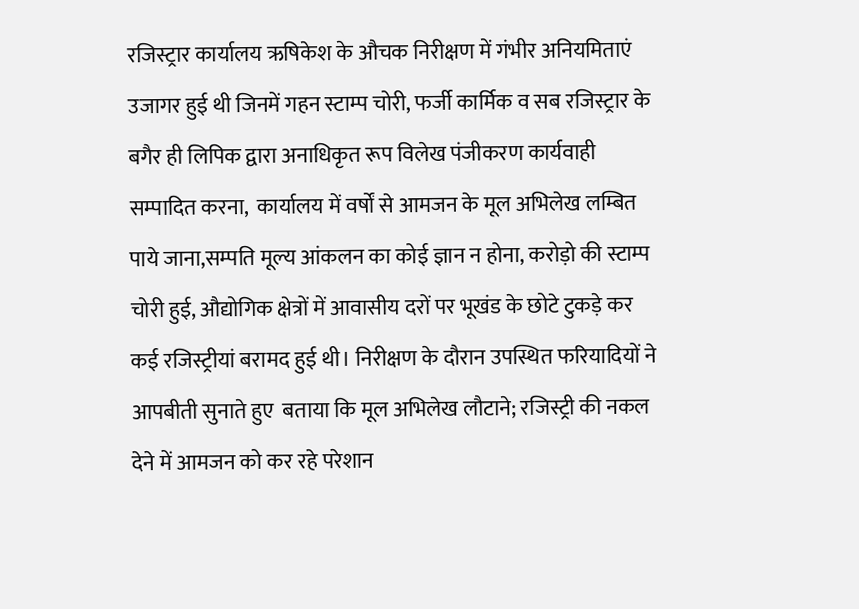रजिस्ट्रार कार्यालय ऋषिकेश के औचक निरीक्षण में गंभीर अनियमिताएं उजागर हुई थी जिनमें गहन स्टाम्प चोरी, फर्जी कार्मिक व सब रजिस्ट्रार के बगैर ही लिपिक द्वारा अनाधिकृत रूप विलेख पंजीकरण कार्यवाही सम्पादित करना,  कार्यालय में वर्षों से आमजन के मूल अभिलेख लम्बित पाये जाना,सम्पति मूल्य आंकलन का कोई ज्ञान न होना, करोड़ो की स्टाम्प चोरी हुई, औद्योगिक क्षेत्रों में आवासीय दरों पर भूखंड के छोटे टुकड़े कर कई रजिस्ट्रीयां बरामद हुई थी। निरीक्षण के दौरान उपस्थित फरियादियों ने आपबीती सुनाते हुए  बताया कि मूल अभिलेख लौटाने; रजिस्ट्री की नकल देने में आमजन को कर रहे परेशान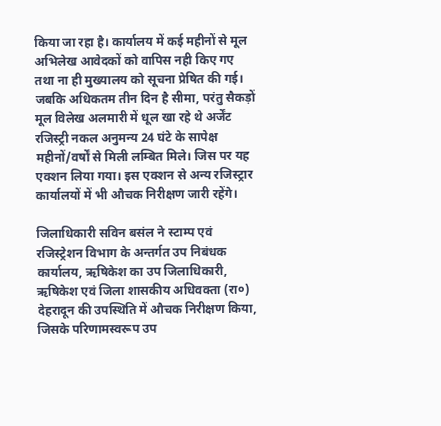किया जा रहा है। कार्यालय में कई महीनों से मूल अभिलेख आवेदकों को वापिस नही किए गए तथा ना ही मुख्यालय को सूचना प्रेषित की गई। जबकि अधिकतम तीन दिन है सीमा, परंतु सैकड़ों मूल विलेख अलमारी में धूल खा रहे थे अर्जेंट रजिस्ट्री नकल अनुमन्य 24 घंटे के सापेक्ष महीनों/वर्षों से मिली लम्बित मिले। जिस पर यह एक्शन लिया गया। इस एक्शन से अन्य रजिस्ट्रार कार्यालयों में भी औचक निरीक्षण जारी रहेंगे।

जिलाधिकारी सविन बसंल ने स्टाम्प एवं रजिस्ट्रेशन विभाग के अन्तर्गत उप निबंधक कार्यालय, ऋषिकेश का उप जिलाधिकारी, ऋषिकेश एवं जिला शासकीय अधिवक्ता (रा०) देहरादून की उपस्थिति में औचक निरीक्षण किया, जिसके परिणामस्वरूप उप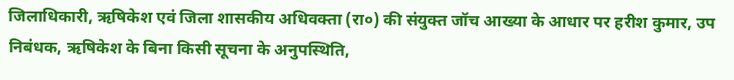जिलाधिकारी, ऋषिकेश एवं जिला शासकीय अधिवक्ता (रा०) की संयुक्त जॉच आख्या के आधार पर हरीश कुमार, उप निबंधक, ऋषिकेश के बिना किसी सूचना के अनुपस्थिति,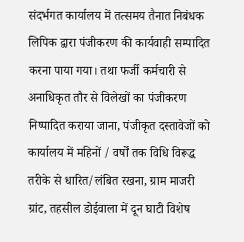संदर्भगत कार्यालय में तत्समय तैनात निबंधक लिपिक द्वारा पंजीकरण की कार्यवाही सम्पादित करना पाया गया। तथा फर्जी कर्मचारी से अनाधिकृत तौर से विलेखों का पंजीकरण निष्पादित कराया जाना, पंजीकृत दस्तावेजों को कार्यालय में महिनों / वर्षों तक विधि विरूद्ध तरीके से धारित/लंबित रखना, ग्राम माजरी ग्रांट, तहसील डोईवाला में दून घाटी विशेष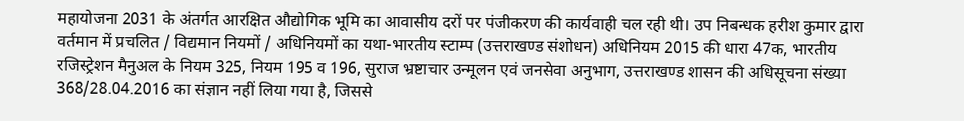महायोजना 2031 के अंतर्गत आरक्षित औद्योगिक भूमि का आवासीय दरों पर पंजीकरण की कार्यवाही चल रही थी। उप निबन्धक हरीश कुमार द्वारा वर्तमान में प्रचलित / विद्यमान नियमों / अधिनियमों का यथा-भारतीय स्टाम्प (उत्तराखण्ड संशोधन) अधिनियम 2015 की धारा 47क, भारतीय रजिस्ट्रेशन मैनुअल के नियम 325, नियम 195 व 196, सुराज भ्रष्टाचार उन्मूलन एवं जनसेवा अनुभाग, उत्तराखण्ड शासन की अधिसूचना संख्या 368/28.04.2016 का संज्ञान नहीं लिया गया है, जिससे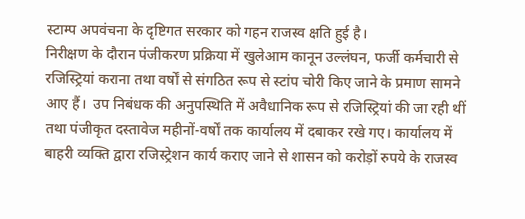स्टाम्प अपवंचना के दृष्टिगत सरकार को गहन राजस्व क्षति हुई है।
निरीक्षण के दौरान पंजीकरण प्रक्रिया में खुलेआम कानून उल्लंघन, फर्जी कर्मचारी से रजिस्ट्रियां कराना तथा वर्षों से संगठित रूप से स्टांप चोरी किए जाने के प्रमाण सामने आए हैं।  उप निबंधक की अनुपस्थिति में अवैधानिक रूप से रजिस्ट्रियां की जा रही थीं तथा पंजीकृत दस्तावेज महीनों-वर्षों तक कार्यालय में दबाकर रखे गए। कार्यालय में बाहरी व्यक्ति द्वारा रजिस्ट्रेशन कार्य कराए जाने से शासन को करोड़ों रुपये के राजस्व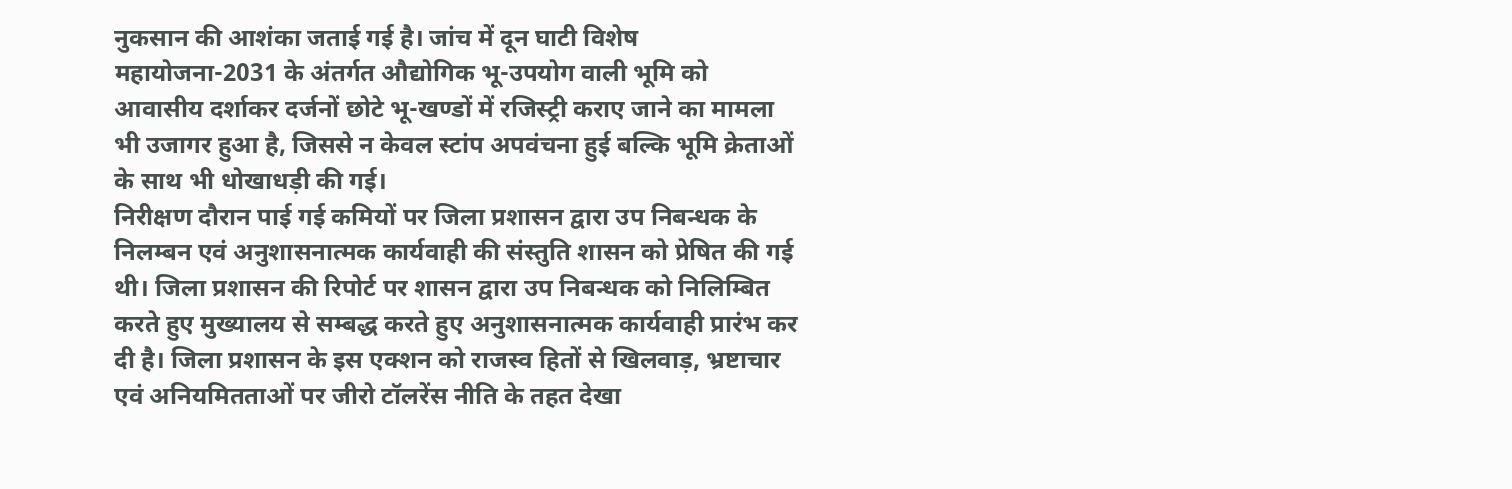नुकसान की आशंका जताई गई है। जांच में दून घाटी विशेष महायोजना-2031 के अंतर्गत औद्योगिक भू-उपयोग वाली भूमि को आवासीय दर्शाकर दर्जनों छोटे भू-खण्डों में रजिस्ट्री कराए जाने का मामला भी उजागर हुआ है, जिससे न केवल स्टांप अपवंचना हुई बल्कि भूमि क्रेताओं के साथ भी धोखाधड़ी की गई।
निरीक्षण दौरान पाई गई कमियों पर जिला प्रशासन द्वारा उप निबन्धक के निलम्बन एवं अनुशासनात्मक कार्यवाही की संस्तुति शासन को प्रेषित की गई थी। जिला प्रशासन की रिपोर्ट पर शासन द्वारा उप निबन्धक को निलिम्बित करते हुए मुख्यालय से सम्बद्ध करते हुए अनुशासनात्मक कार्यवाही प्रारंभ कर दी है। जिला प्रशासन के इस एक्शन को राजस्व हितों से खिलवाड़, भ्रष्टाचार एवं अनियमितताओं पर जीरो टॉलरेंस नीति के तहत देखा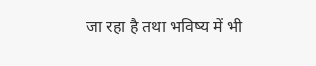जा रहा है तथा भविष्य में भी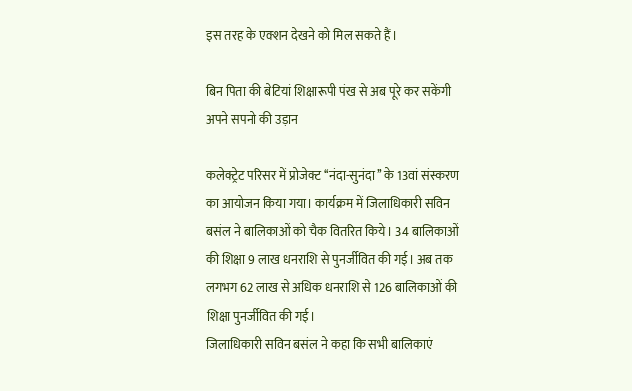इस तरह के एक्शन देखने को मिल सकते हैं।

बिन पिता की बेटियां शिक्षारूपी पंख से अब पूरे कर सकेंगी अपने सपनो की उड़ान

कलेक्ट्रेट परिसर में प्रोजेक्ट ‘‘नंदा-सुनंदा’’ के 13वां संस्करण का आयोजन किया गया। कार्यक्रम में जिलाधिकारी सविन बसंल ने बालिकाओं को चैक वितरित किये। 34 बालिकाओं की शिक्षा 9 लाख धनराशि से पुनर्जीवित की गई। अब तक लगभग 62 लाख से अधिक धनराशि से 126 बालिकाओं की शिक्षा पुनर्जीवित की गई।
जिलाधिकारी सविन बसंल ने कहा कि सभी बालिकाएं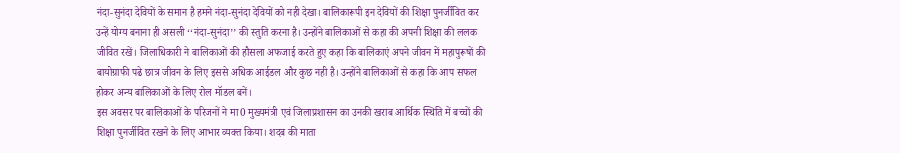नंदा-सुनंदा देवियों के समान है हमने नंदा-सुनंदा देवियों को नही देखा। बालिकारूपी इन देवियों की शिक्षा पुनर्जीवित कर उन्हें योग्य बनाना ही असली ‘‘नंदा-सुनंदा’’ की स्तुति करना है। उन्होंने बालिकाओं से कहा की अपनी शिक्षा की ललक जीवित रखें। जिलाधिकारी ने बालिकाओं की हौसला अफजाई करते हुए कहा कि बालिकाएं अपने जीवन में महापुरूषों की बायोग्राफी पढे छात्र जीवन के लिए इससे अधिक आईडल और कुछ नही है। उन्होंने बालिकाओं से कहा कि आप सफल होकर अन्य बालिकाओं के लिए रोल मॉडल बनें।
इस अवसर पर बालिकाओं के परिजनों ने मा0 मुख्यमंत्री एवं जिलाप्रशासन का उनकी खराब आर्थिक स्थिति में बच्चों की शिक्षा पुनर्जीवित रखने के लिए आभार व्यक्त किया। शदब की माता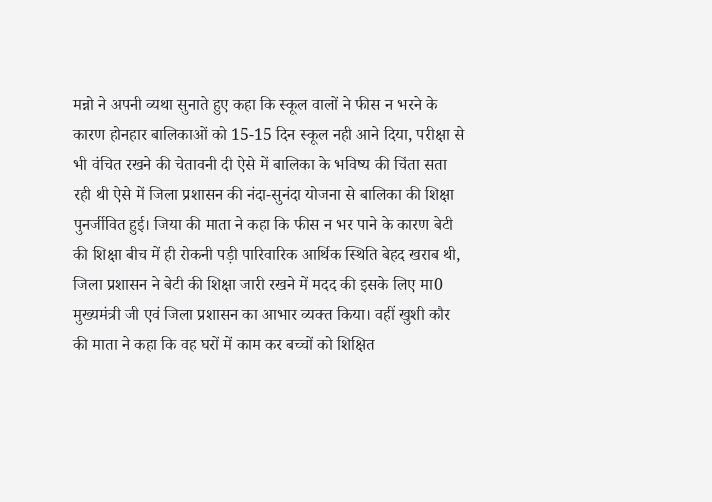मन्नो ने अपनी व्यथा सुनाते हुए कहा कि स्कूल वालों ने फीस न भरने के कारण होनहार बालिकाओं को 15-15 दिन स्कूल नही आने दिया, परीक्षा से भी वंचित रखने की चेतावनी दी ऐसे में बालिका के भविष्य की चिंता सता रही थी ऐसे में जिला प्रशासन की नंदा-सुनंदा योजना से बालिका की शिक्षा पुनर्जीवित हुई। जिया की माता ने कहा कि फीस न भर पाने के कारण बेटी की शिक्षा बीच में ही रोकनी पड़ी पारिवारिक आर्थिक स्थिति बेहद खराब थी, जिला प्रशासन ने बेटी की शिक्षा जारी रखने में मदद की इसके लिए मा0 मुख्यमंत्री जी एवं जिला प्रशासन का आभार व्यक्त किया। वहीं खुशी कौर की माता ने कहा कि वह घरों में काम कर बच्चों को शिक्षित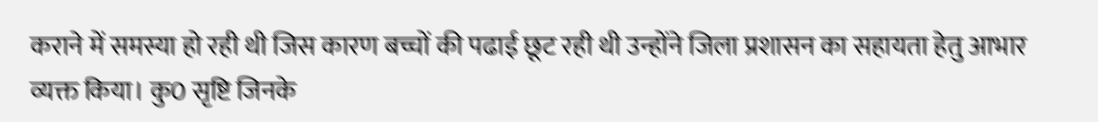कराने में समस्या हो रही थी जिस कारण बच्चों की पढाई छूट रही थी उन्होंने जिला प्रशासन का सहायता हेतु आभार व्यक्त किया। कु0 सृष्टि जिनके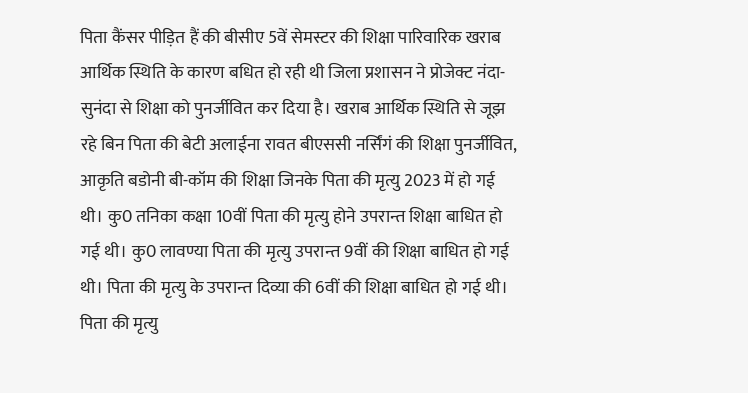पिता कैंसर पीड़ित हैं की बीसीए 5वें सेमस्टर की शिक्षा पारिवारिक खराब आर्थिक स्थिति के कारण बधित हो रही थी जिला प्रशासन ने प्रोजेक्ट नंदा-सुनंदा से शिक्षा को पुनर्जीवित कर दिया है। खराब आर्थिक स्थिति से जूझ रहे बिन पिता की बेटी अलाईना रावत बीएससी नर्सिंगं की शिक्षा पुनर्जीवित, आकृति बडोनी बी-कॉम की शिक्षा जिनके पिता की मृत्यु 2023 में हो गई थी। कु0 तनिका कक्षा 10वीं पिता की मृत्यु होने उपरान्त शिक्षा बाधित हो गई थी। कु0 लावण्या पिता की मृत्यु उपरान्त 9वीं की शिक्षा बाधित हो गई थी। पिता की मृत्यु के उपरान्त दिव्या की 6वीं की शिक्षा बाधित हो गई थी। पिता की मृत्यु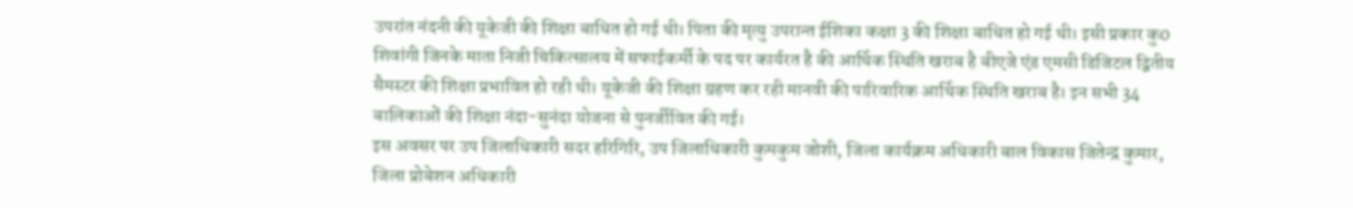उपरांत नंदनी की यूकेजी की शिक्षा बाधित हो गई थी। पिता की मृत्यु उपरान्त ईशिका कक्षा 3 की शिक्षा बाधित हो गई थी। इसी प्रकार कु0 शिवांगी जिनके माता निजी चिकित्सालय में सफाईकर्मी के पद पर कार्यरत है की आर्थिक स्थिति खराब है बीएजे एंड एमसी डिजिटल द्वितीय सैमस्टर की शिक्षा प्रभावित हो रही थी। यूकेजी की शिक्षा ग्रहण कर रही मानवी की पारिवारिक आर्थिक स्थिति खराब है। इन सभी 34 बालिकाओं की शिक्षा नंदा-सुनंदा योजना से पुनर्जीवित की गई।
इस अवसर पर उप जिलाधिकारी सदर हरिगिरि, उप जिलाधिकारी कुमकुम जोशी, जिला कार्यक्रम अधिकारी बाल विकास जितेन्द्र कुमार, जिला प्रोबेशन अधिकारी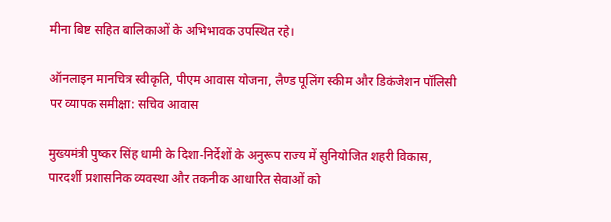मीना बिष्ट सहित बालिकाओं के अभिभावक उपस्थित रहे।

ऑनलाइन मानचित्र स्वीकृति, पीएम आवास योजना, लैण्ड पूलिंग स्कीम और डिकंजेशन पॉलिसी पर व्यापक समीक्षा: सचिव आवास

मुख्यमंत्री पुष्कर सिंह धामी के दिशा-निर्देशों के अनुरूप राज्य में सुनियोजित शहरी विकास, पारदर्शी प्रशासनिक व्यवस्था और तकनीक आधारित सेवाओं को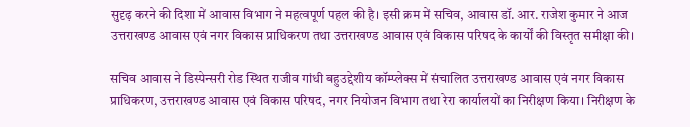सुदृढ़ करने की दिशा में आवास विभाग ने महत्वपूर्ण पहल की है। इसी क्रम में सचिव, आवास डॉ. आर. राजेश कुमार ने आज उत्तराखण्ड आवास एवं नगर विकास प्राधिकरण तथा उत्तराखण्ड आवास एवं विकास परिषद के कार्यों की विस्तृत समीक्षा की।

सचिव आवास ने डिस्पेन्सरी रोड स्थित राजीव गांधी बहुउद्देशीय कॉम्प्लेक्स में संचालित उत्तराखण्ड आवास एवं नगर विकास प्राधिकरण, उत्तराखण्ड आवास एवं विकास परिषद, नगर नियोजन विभाग तथा रेरा कार्यालयों का निरीक्षण किया। निरीक्षण के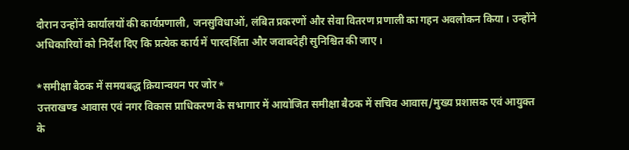दौरान उन्होंने कार्यालयों की कार्यप्रणाली, जनसुविधाओं, लंबित प्रकरणों और सेवा वितरण प्रणाली का गहन अवलोकन किया। उन्होंने अधिकारियों को निर्देश दिए कि प्रत्येक कार्य में पारदर्शिता और जवाबदेही सुनिश्चित की जाए।

*समीक्षा बैठक में समयबद्ध क्रियान्वयन पर जोर*
उत्तराखण्ड आवास एवं नगर विकास प्राधिकरण के सभागार में आयोजित समीक्षा बैठक में सचिव आवास/मुख्य प्रशासक एवं आयुक्त के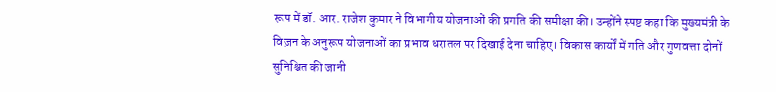रूप में डॉ. आर. राजेश कुमार ने विभागीय योजनाओं की प्रगति की समीक्षा की। उन्होंने स्पष्ट कहा कि मुख्यमंत्री के विज़न के अनुरूप योजनाओं का प्रभाव धरातल पर दिखाई देना चाहिए। विकास कार्यों में गति और गुणवत्ता दोनों सुनिश्चित की जानी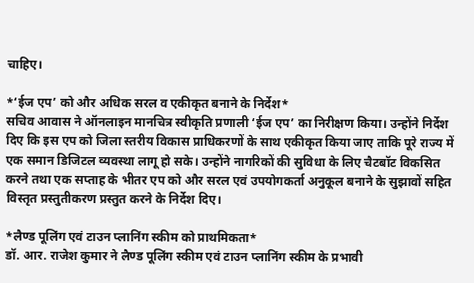चाहिए।

*‘ईज एप’ को और अधिक सरल व एकीकृत बनाने के निर्देश*
सचिव आवास ने ऑनलाइन मानचित्र स्वीकृति प्रणाली ‘ईज एप’ का निरीक्षण किया। उन्होंने निर्देश दिए कि इस एप को जिला स्तरीय विकास प्राधिकरणों के साथ एकीकृत किया जाए ताकि पूरे राज्य में एक समान डिजिटल व्यवस्था लागू हो सके। उन्होंने नागरिकों की सुविधा के लिए चैटबॉट विकसित करने तथा एक सप्ताह के भीतर एप को और सरल एवं उपयोगकर्ता अनुकूल बनाने के सुझावों सहित विस्तृत प्रस्तुतीकरण प्रस्तुत करने के निर्देश दिए।

*लैण्ड पूलिंग एवं टाउन प्लानिंग स्कीम को प्राथमिकता*
डॉ. आर. राजेश कुमार ने लैण्ड पूलिंग स्कीम एवं टाउन प्लानिंग स्कीम के प्रभावी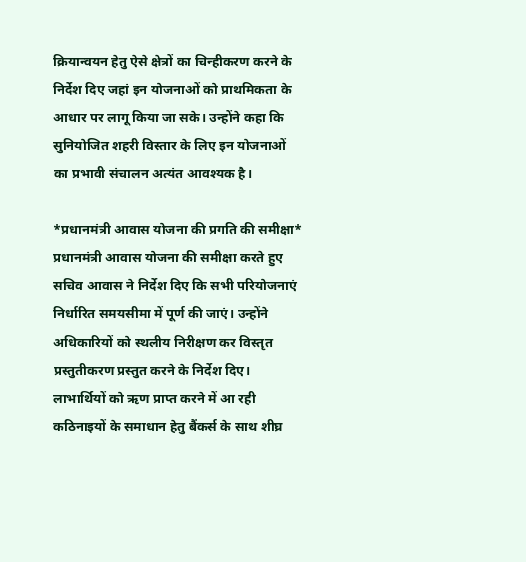क्रियान्वयन हेतु ऐसे क्षेत्रों का चिन्हीकरण करने के निर्देश दिए जहां इन योजनाओं को प्राथमिकता के आधार पर लागू किया जा सके। उन्होंने कहा कि सुनियोजित शहरी विस्तार के लिए इन योजनाओं का प्रभावी संचालन अत्यंत आवश्यक है।

*प्रधानमंत्री आवास योजना की प्रगति की समीक्षा*
प्रधानमंत्री आवास योजना की समीक्षा करते हुए सचिव आवास ने निर्देश दिए कि सभी परियोजनाएं निर्धारित समयसीमा में पूर्ण की जाएं। उन्होंने अधिकारियों को स्थलीय निरीक्षण कर विस्तृत प्रस्तुतीकरण प्रस्तुत करने के निर्देश दिए। लाभार्थियों को ऋण प्राप्त करने में आ रही कठिनाइयों के समाधान हेतु बैंकर्स के साथ शीघ्र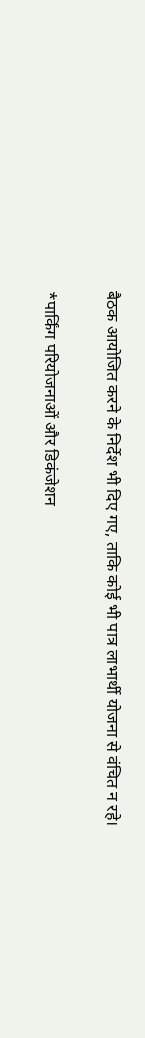बैठक आयोजित करने के निर्देश भी दिए गए, ताकि कोई भी पात्र लाभार्थी योजना से वंचित न रहे।

*पार्किंग परियोजनाओं और डिकंजेशन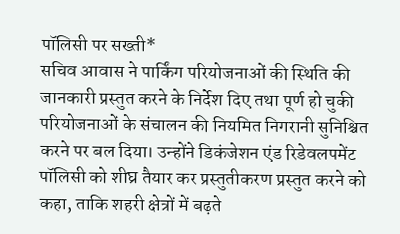पॉलिसी पर सख्ती*
सचिव आवास ने पार्किंग परियोजनाओं की स्थिति की जानकारी प्रस्तुत करने के निर्देश दिए तथा पूर्ण हो चुकी परियोजनाओं के संचालन की नियमित निगरानी सुनिश्चित करने पर बल दिया। उन्होंने डिकंजेशन एंड रिडेवलपमेंट पॉलिसी को शीघ्र तैयार कर प्रस्तुतीकरण प्रस्तुत करने को कहा, ताकि शहरी क्षेत्रों में बढ़ते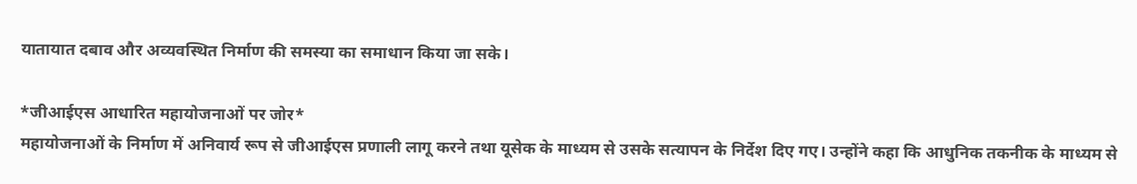यातायात दबाव और अव्यवस्थित निर्माण की समस्या का समाधान किया जा सके।

*जीआईएस आधारित महायोजनाओं पर जोर*
महायोजनाओं के निर्माण में अनिवार्य रूप से जीआईएस प्रणाली लागू करने तथा यूसेक के माध्यम से उसके सत्यापन के निर्देश दिए गए। उन्होंने कहा कि आधुनिक तकनीक के माध्यम से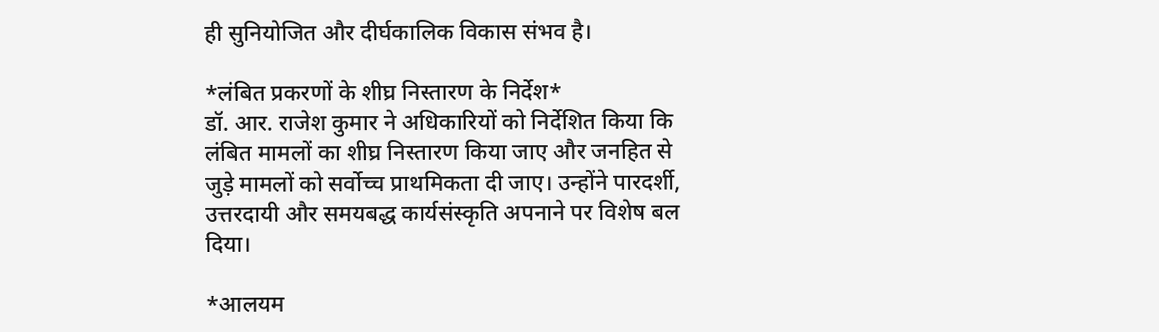ही सुनियोजित और दीर्घकालिक विकास संभव है।

*लंबित प्रकरणों के शीघ्र निस्तारण के निर्देश*
डॉ. आर. राजेश कुमार ने अधिकारियों को निर्देशित किया कि लंबित मामलों का शीघ्र निस्तारण किया जाए और जनहित से जुड़े मामलों को सर्वोच्च प्राथमिकता दी जाए। उन्होंने पारदर्शी, उत्तरदायी और समयबद्ध कार्यसंस्कृति अपनाने पर विशेष बल दिया।

*आलयम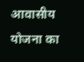आवासीय योजना का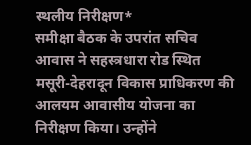स्थलीय निरीक्षण*
समीक्षा बैठक के उपरांत सचिव आवास ने सहस्त्रधारा रोड स्थित मसूरी-देहरादून विकास प्राधिकरण की आलयम आवासीय योजना का निरीक्षण किया। उन्होंने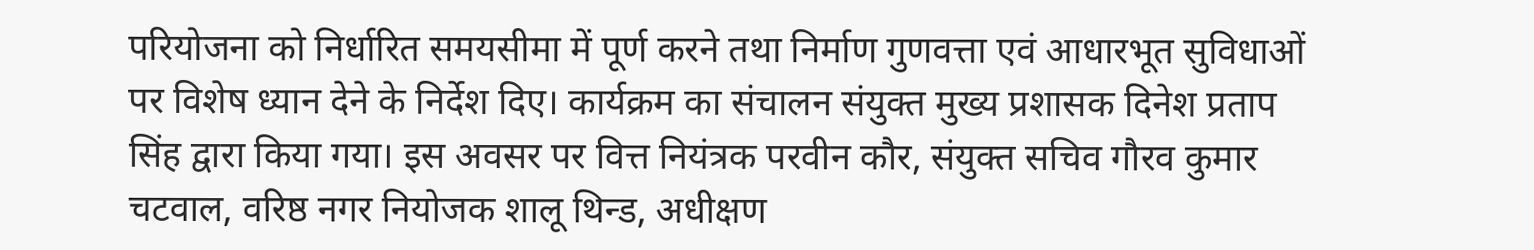परियोजना को निर्धारित समयसीमा में पूर्ण करने तथा निर्माण गुणवत्ता एवं आधारभूत सुविधाओं पर विशेष ध्यान देने के निर्देश दिए। कार्यक्रम का संचालन संयुक्त मुख्य प्रशासक दिनेश प्रताप सिंह द्वारा किया गया। इस अवसर पर वित्त नियंत्रक परवीन कौर, संयुक्त सचिव गौरव कुमार चटवाल, वरिष्ठ नगर नियोजक शालू थिन्ड, अधीक्षण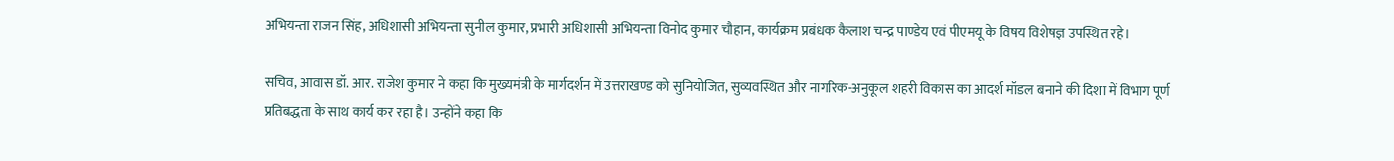अभियन्ता राजन सिंह, अधिशासी अभियन्ता सुनील कुमार, प्रभारी अधिशासी अभियन्ता विनोद कुमार चौहान, कार्यक्रम प्रबंधक कैलाश चन्द्र पाण्डेय एवं पीएमयू के विषय विशेषज्ञ उपस्थित रहे।

सचिव, आवास डॉ. आर. राजेश कुमार ने कहा कि मुख्यमंत्री के मार्गदर्शन में उत्तराखण्ड को सुनियोजित, सुव्यवस्थित और नागरिक-अनुकूल शहरी विकास का आदर्श मॉडल बनाने की दिशा में विभाग पूर्ण प्रतिबद्धता के साथ कार्य कर रहा है। उन्होंने कहा कि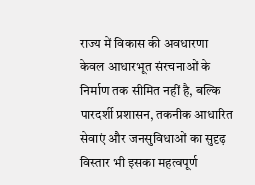राज्य में विकास की अवधारणा केवल आधारभूत संरचनाओं के निर्माण तक सीमित नहीं है, बल्कि पारदर्शी प्रशासन, तकनीक आधारित सेवाएं और जनसुविधाओं का सुदृढ़ विस्तार भी इसका महत्वपूर्ण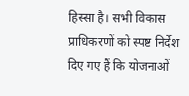हिस्सा है। सभी विकास प्राधिकरणों को स्पष्ट निर्देश दिए गए हैं कि योजनाओं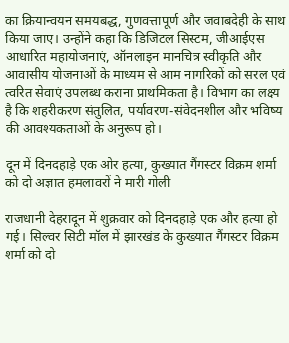का क्रियान्वयन समयबद्ध, गुणवत्तापूर्ण और जवाबदेही के साथ किया जाए। उन्होंने कहा कि डिजिटल सिस्टम, जीआईएस आधारित महायोजनाएं, ऑनलाइन मानचित्र स्वीकृति और आवासीय योजनाओं के माध्यम से आम नागरिकों को सरल एवं त्वरित सेवाएं उपलब्ध कराना प्राथमिकता है। विभाग का लक्ष्य है कि शहरीकरण संतुलित, पर्यावरण-संवेदनशील और भविष्य की आवश्यकताओं के अनुरूप हो।

दून में दिनदहाड़े एक ओर हत्या, कुख्यात गैंगस्टर विक्रम शर्मा को दो अज्ञात हमलावरों ने मारी गोली

राजधानी देहरादून में शुक्रवार को दिनदहाड़े एक और हत्या हो गई। सिल्वर सिटी मॉल में झारखंड के कुख्यात गैंगस्टर विक्रम शर्मा को दो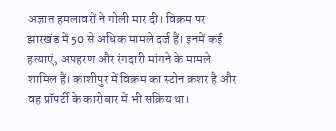अज्ञात हमलावरों ने गोली मार दी। विक्रम पर झारखंड में 50 से अधिक मामले दर्ज हैं। इनमें कई हत्याएं, अपहरण और रंगदारी मांगने के मामले शामिल हैं। काशीपुर में विक्रम का स्टोन क्रशर है और वह प्रॉपर्टी के कारोबार में भी सक्रिय था।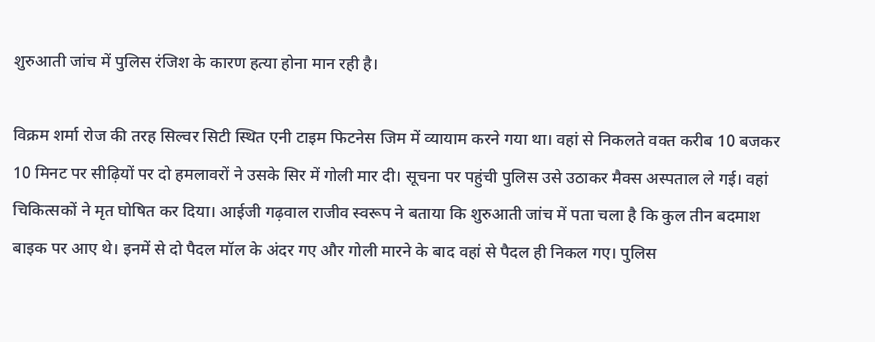शुरुआती जांच में पुलिस रंजिश के कारण हत्या होना मान रही है।

विक्रम शर्मा रोज की तरह सिल्वर सिटी स्थित एनी टाइम फिटनेस जिम में व्यायाम करने गया था। वहां से निकलते वक्त करीब 10 बजकर 10 मिनट पर सीढ़ियों पर दो हमलावरों ने उसके सिर में गोली मार दी। सूचना पर पहुंची पुलिस उसे उठाकर मैक्स अस्पताल ले गई। वहां चिकित्सकों ने मृत घोषित कर दिया। आईजी गढ़वाल राजीव स्वरूप ने बताया कि शुरुआती जांच में पता चला है कि कुल तीन बदमाश बाइक पर आए थे। इनमें से दो पैदल मॉल के अंदर गए और गोली मारने के बाद वहां से पैदल ही निकल गए। पुलिस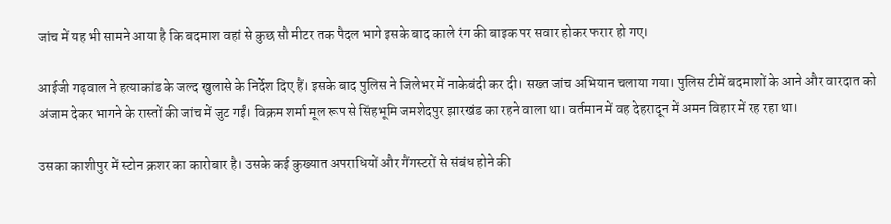जांच में यह भी सामने आया है कि बदमाश वहां से कुछ सौ मीटर तक पैदल भागे इसके बाद काले रंग की बाइक पर सवार होकर फरार हो गए।

आईजी गढ़वाल ने हत्याकांड के जल्द खुलासे के निर्देश दिए हैं। इसके बाद पुलिस ने जिलेभर में नाकेबंदी कर दी। सख्त जांच अभियान चलाया गया। पुलिस टीमें बदमाशों के आने और वारदात को अंजाम देकर भागने के रास्तों की जांच में जुट गईं। विक्रम शर्मा मूल रूप से सिंहभूमि जमशेदपुर झारखंड का रहने वाला था। वर्तमान में वह देहरादून में अमन विहार में रह रहा था।

उसका काशीपुर में स्टोन क्रशर का कारोबार है। उसके कई कुख्यात अपराधियों और गैंगस्टरों से संबंध होने की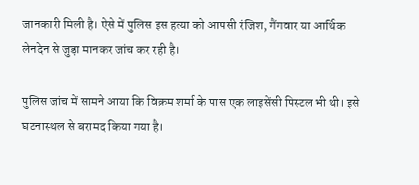जानकारी मिली है। ऐसे में पुलिस इस हत्या को आपसी रंजिश, गैंगवार या आर्थिक लेनदेन से जुड़ा मानकर जांच कर रही है।

पुलिस जांच में सामने आया कि विक्रम शर्मा के पास एक लाइसेंसी पिस्टल भी थी। इसे घटनास्थल से बरामद किया गया है।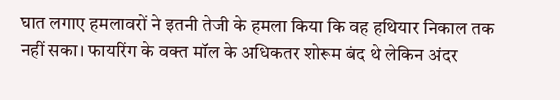घात लगाए हमलावरों ने इतनी तेजी के हमला किया कि वह हथियार निकाल तक नहीं सका। फायरिंग के वक्त मॉल के अधिकतर शोरूम बंद थे लेकिन अंदर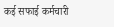कई सफाई कर्मचारी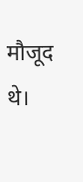मौजूद थे।